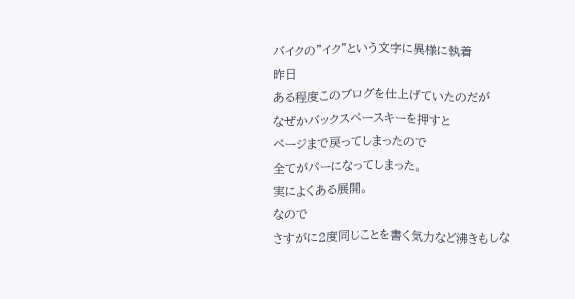バイクの”イク”という文字に異様に執着
昨日
ある程度このブログを仕上げていたのだが
なぜかバックスペースキーを押すと
ページまで戻ってしまったので
全てがパーになってしまった。
実によくある展開。
なので
さすがに2度同じことを書く気力など沸きもしな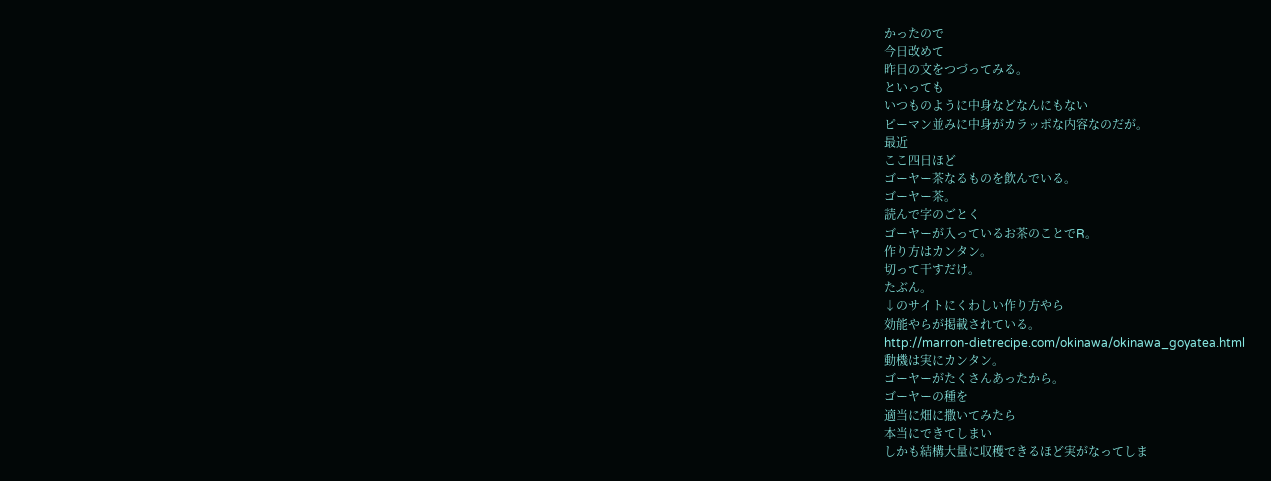かったので
今日改めて
昨日の文をつづってみる。
といっても
いつものように中身などなんにもない
ピーマン並みに中身がカラッポな内容なのだが。
最近
ここ四日ほど
ゴーヤー茶なるものを飲んでいる。
ゴーヤー茶。
読んで字のごとく
ゴーヤーが入っているお茶のことでR。
作り方はカンタン。
切って干すだけ。
たぶん。
↓のサイトにくわしい作り方やら
効能やらが掲載されている。
http://marron-dietrecipe.com/okinawa/okinawa_goyatea.html
動機は実にカンタン。
ゴーヤーがたくさんあったから。
ゴーヤーの種を
適当に畑に撒いてみたら
本当にできてしまい
しかも結構大量に収穫できるほど実がなってしま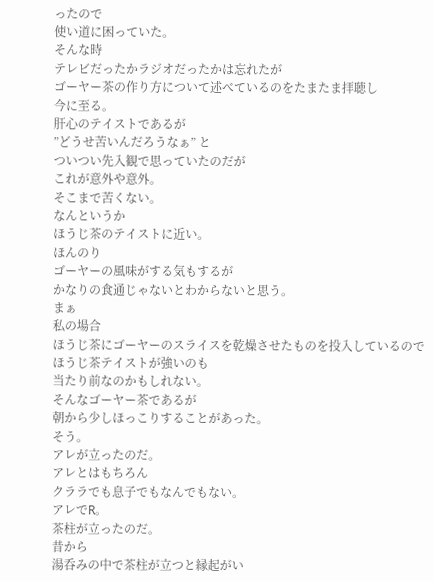ったので
使い道に困っていた。
そんな時
テレビだったかラジオだったかは忘れたが
ゴーヤー茶の作り方について述べているのをたまたま拝聴し
今に至る。
肝心のテイストであるが
”どうせ苦いんだろうなぁ” と
ついつい先入観で思っていたのだが
これが意外や意外。
そこまで苦くない。
なんというか
ほうじ茶のテイストに近い。
ほんのり
ゴーヤーの風味がする気もするが
かなりの食通じゃないとわからないと思う。
まぁ
私の場合
ほうじ茶にゴーヤーのスライスを乾燥させたものを投入しているので
ほうじ茶テイストが強いのも
当たり前なのかもしれない。
そんなゴーヤー茶であるが
朝から少しほっこりすることがあった。
そう。
アレが立ったのだ。
アレとはもちろん
クララでも息子でもなんでもない。
アレでR。
茶柱が立ったのだ。
昔から
湯呑みの中で茶柱が立つと縁起がい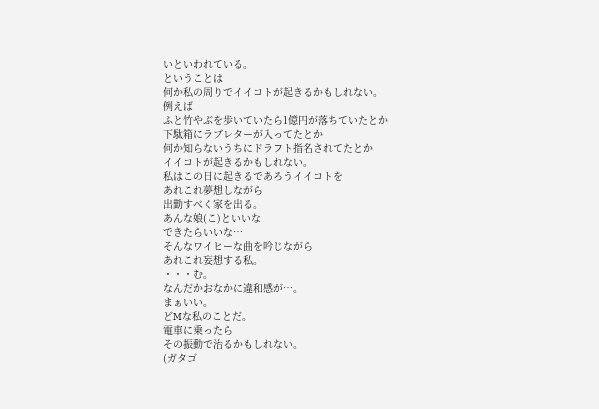いといわれている。
ということは
何か私の周りでイイコトが起きるかもしれない。
例えば
ふと竹やぶを歩いていたら1億円が落ちていたとか
下駄箱にラブレターが入ってたとか
何か知らないうちにドラフト指名されてたとか
イイコトが起きるかもしれない。
私はこの日に起きるであろうイイコトを
あれこれ夢想しながら
出勤すべく家を出る。
あんな娘(こ)といいな
できたらいいな…
そんなワイヒーな曲を吟じながら
あれこれ妄想する私。
・・・む。
なんだかおなかに違和感が…。
まぁいい。
どMな私のことだ。
電車に乗ったら
その振動で治るかもしれない。
(ガタゴ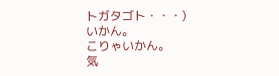トガタゴト・・・)
いかん。
こりゃいかん。
気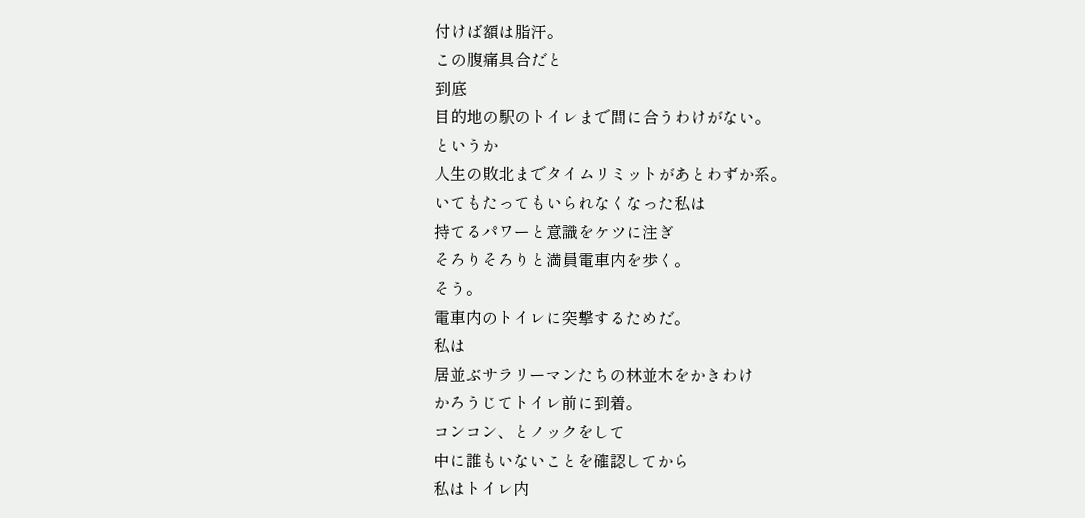付けば額は脂汗。
この腹痛具合だと
到底
目的地の駅のトイレまで間に合うわけがない。
というか
人生の敗北までタイムリミットがあとわずか系。
いてもたってもいられなくなった私は
持てるパワーと意識をケツに注ぎ
そろりそろりと満員電車内を歩く。
そう。
電車内のトイレに突撃するためだ。
私は
居並ぶサラリーマンたちの林並木をかきわけ
かろうじてトイレ前に到着。
コンコン、とノックをして
中に誰もいないことを確認してから
私はトイレ内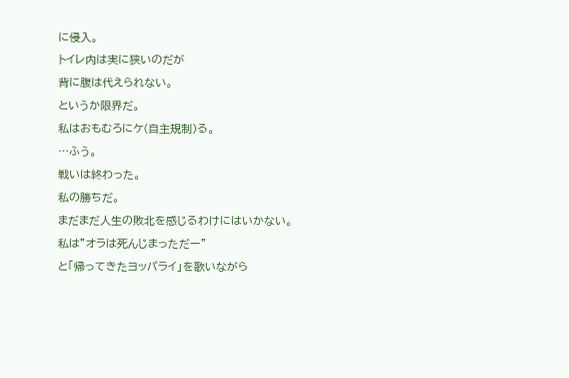に侵入。
トイレ内は実に狭いのだが
背に腹は代えられない。
というか限界だ。
私はおもむろにケ(自主規制)る。
…ふう。
戦いは終わった。
私の勝ちだ。
まだまだ人生の敗北を感じるわけにはいかない。
私は”オラは死んじまっただー”
と「帰ってきたヨッパライ」を歌いながら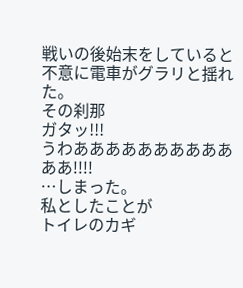戦いの後始末をしていると
不意に電車がグラリと揺れた。
その刹那
ガタッ!!!
うわああああああああああああ!!!!
…しまった。
私としたことが
トイレのカギ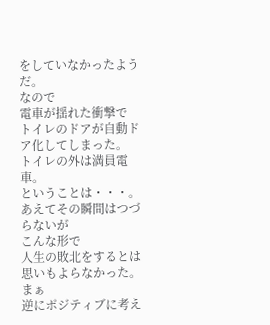をしていなかったようだ。
なので
電車が揺れた衝撃で
トイレのドアが自動ドア化してしまった。
トイレの外は満員電車。
ということは・・・。
あえてその瞬間はつづらないが
こんな形で
人生の敗北をするとは思いもよらなかった。
まぁ
逆にポジティブに考え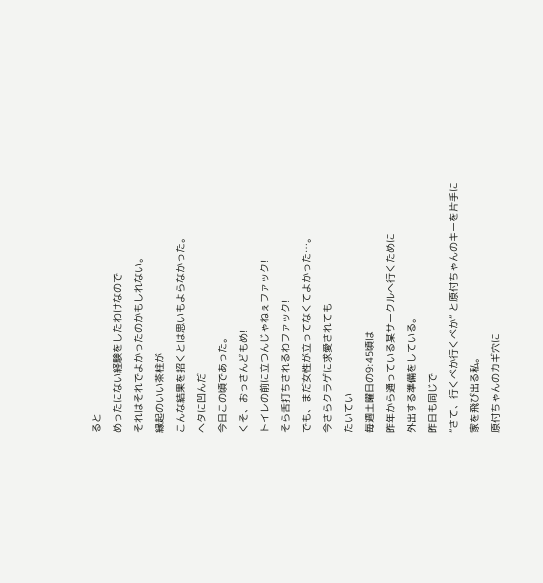ると
めったにない経験をしたわけなので
それはそれでよかったのかもしれない。
縁起のいい茶柱が
こんな結果を招くとは思いもよらなかった。
ヘタに凹んだ
今日この頃であった。
くそ、おっさんどもめ!
トイレの前に立つんじゃねぇファック!
そら舌打ちされるわファック!
でも、まだ女性が立ってなくてよかった…。
今さらクラゲに求愛されても
たいてい
毎週土曜日の9:45頃は
昨年から通っている某サークルへ行くために
外出する準備をしている。
昨日も同じで
”さて、行くべか行くべか” と原付ちゃんのキーを片手に
家を飛び出る私。
原付ちゃんのカギ穴に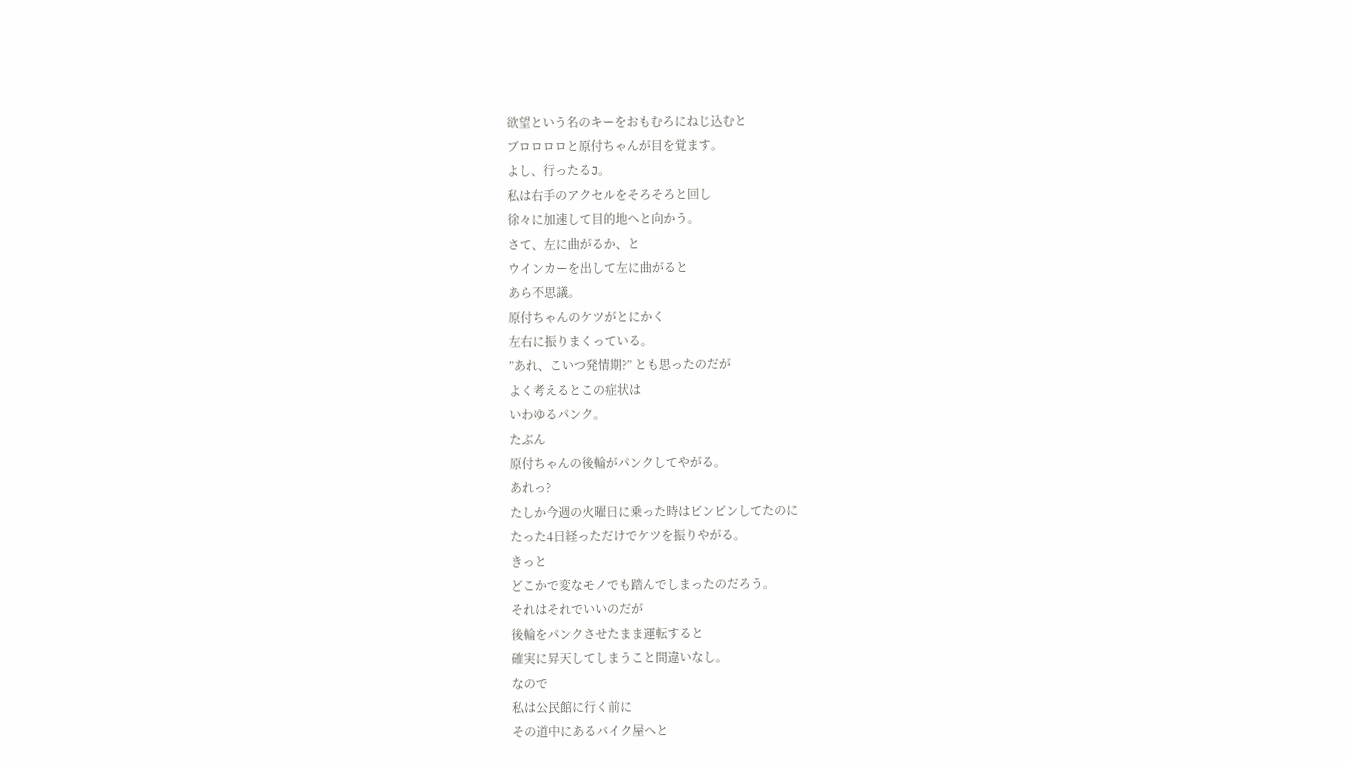欲望という名のキーをおもむろにねじ込むと
ブロロロロと原付ちゃんが目を覚ます。
よし、行ったるJ。
私は右手のアクセルをそろそろと回し
徐々に加速して目的地へと向かう。
さて、左に曲がるか、と
ウインカーを出して左に曲がると
あら不思議。
原付ちゃんのケツがとにかく
左右に振りまくっている。
”あれ、こいつ発情期?” とも思ったのだが
よく考えるとこの症状は
いわゆるパンク。
たぶん
原付ちゃんの後輪がパンクしてやがる。
あれっ?
たしか今週の火曜日に乗った時はピンピンしてたのに
たった4日経っただけでケツを振りやがる。
きっと
どこかで変なモノでも踏んでしまったのだろう。
それはそれでいいのだが
後輪をパンクさせたまま運転すると
確実に昇天してしまうこと間違いなし。
なので
私は公民館に行く前に
その道中にあるバイク屋へと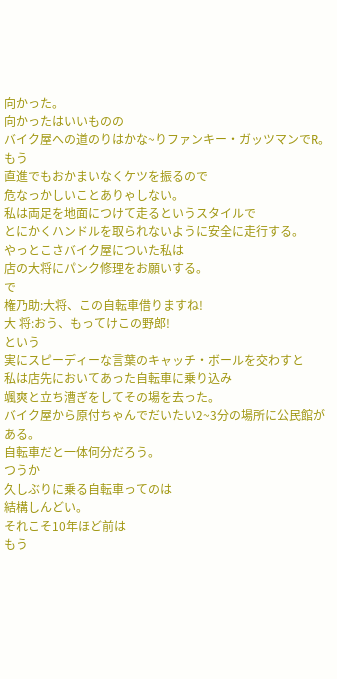向かった。
向かったはいいものの
バイク屋への道のりはかな~りファンキー・ガッツマンでR。
もう
直進でもおかまいなくケツを振るので
危なっかしいことありゃしない。
私は両足を地面につけて走るというスタイルで
とにかくハンドルを取られないように安全に走行する。
やっとこさバイク屋についた私は
店の大将にパンク修理をお願いする。
で
権乃助:大将、この自転車借りますね!
大 将:おう、もってけこの野郎!
という
実にスピーディーな言葉のキャッチ・ボールを交わすと
私は店先においてあった自転車に乗り込み
颯爽と立ち漕ぎをしてその場を去った。
バイク屋から原付ちゃんでだいたい2~3分の場所に公民館がある。
自転車だと一体何分だろう。
つうか
久しぶりに乗る自転車ってのは
結構しんどい。
それこそ10年ほど前は
もう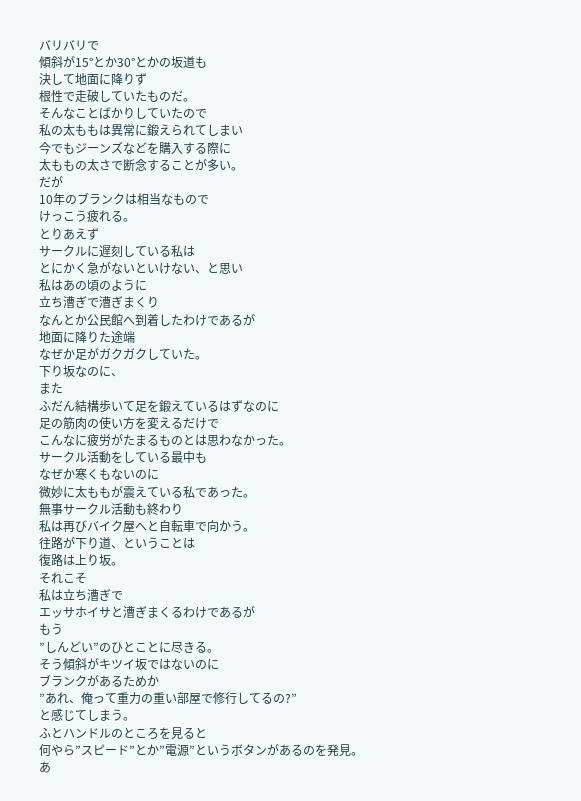バリバリで
傾斜が15°とか30°とかの坂道も
決して地面に降りず
根性で走破していたものだ。
そんなことばかりしていたので
私の太ももは異常に鍛えられてしまい
今でもジーンズなどを購入する際に
太ももの太さで断念することが多い。
だが
10年のブランクは相当なもので
けっこう疲れる。
とりあえず
サークルに遅刻している私は
とにかく急がないといけない、と思い
私はあの頃のように
立ち漕ぎで漕ぎまくり
なんとか公民館へ到着したわけであるが
地面に降りた途端
なぜか足がガクガクしていた。
下り坂なのに、
また
ふだん結構歩いて足を鍛えているはずなのに
足の筋肉の使い方を変えるだけで
こんなに疲労がたまるものとは思わなかった。
サークル活動をしている最中も
なぜか寒くもないのに
微妙に太ももが震えている私であった。
無事サークル活動も終わり
私は再びバイク屋へと自転車で向かう。
往路が下り道、ということは
復路は上り坂。
それこそ
私は立ち漕ぎで
エッサホイサと漕ぎまくるわけであるが
もう
”しんどい”のひとことに尽きる。
そう傾斜がキツイ坂ではないのに
ブランクがあるためか
”あれ、俺って重力の重い部屋で修行してるの?”
と感じてしまう。
ふとハンドルのところを見ると
何やら”スピード”とか”電源”というボタンがあるのを発見。
あ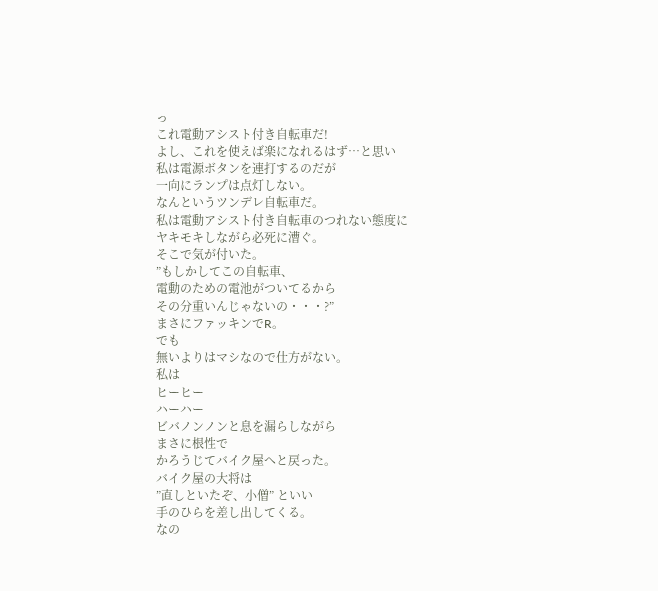っ
これ電動アシスト付き自転車だ!
よし、これを使えば楽になれるはず…と思い
私は電源ボタンを連打するのだが
一向にランプは点灯しない。
なんというツンデレ自転車だ。
私は電動アシスト付き自転車のつれない態度に
ヤキモキしながら必死に漕ぐ。
そこで気が付いた。
”もしかしてこの自転車、
電動のための電池がついてるから
その分重いんじゃないの・・・?”
まさにファッキンでR。
でも
無いよりはマシなので仕方がない。
私は
ヒーヒー
ハーハー
ビバノンノンと息を漏らしながら
まさに根性で
かろうじてバイク屋へと戻った。
バイク屋の大将は
”直しといたぞ、小僧” といい
手のひらを差し出してくる。
なの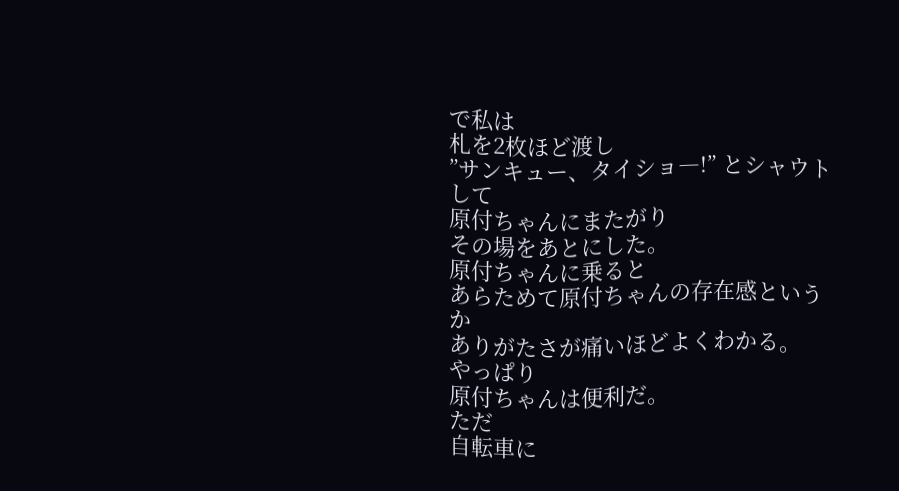で私は
札を2枚ほど渡し
”サンキュー、タイショ―!” とシャウトして
原付ちゃんにまたがり
その場をあとにした。
原付ちゃんに乗ると
あらためて原付ちゃんの存在感というか
ありがたさが痛いほどよくわかる。
やっぱり
原付ちゃんは便利だ。
ただ
自転車に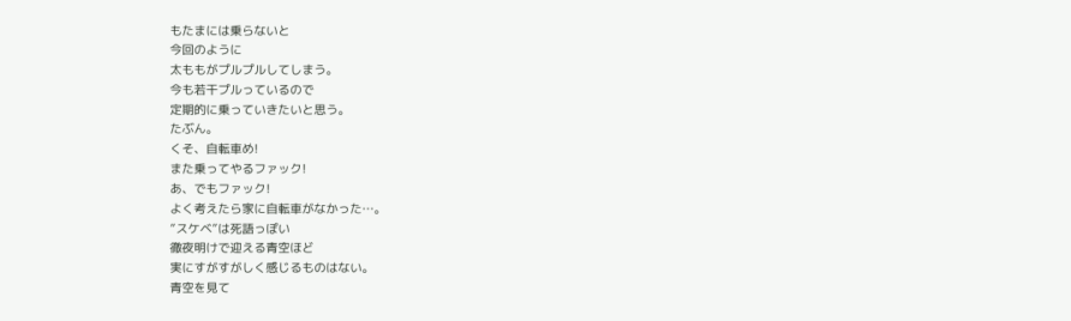もたまには乗らないと
今回のように
太ももがプルプルしてしまう。
今も若干プルっているので
定期的に乗っていきたいと思う。
たぶん。
くそ、自転車め!
また乗ってやるファック!
あ、でもファック!
よく考えたら家に自転車がなかった…。
”スケベ”は死語っぽい
徹夜明けで迎える青空ほど
実にすがすがしく感じるものはない。
青空を見て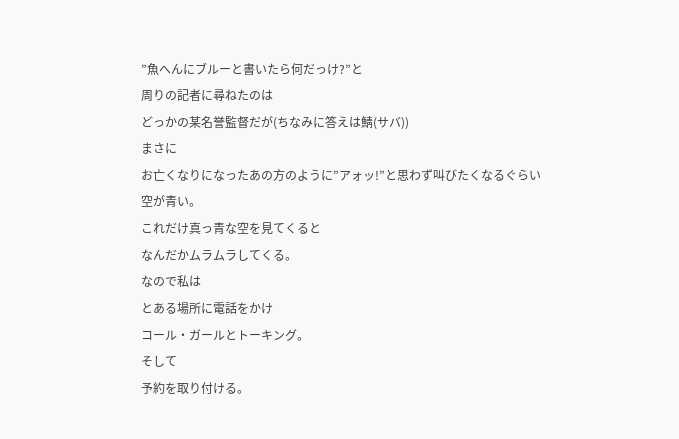”魚へんにブルーと書いたら何だっけ?”と
周りの記者に尋ねたのは
どっかの某名誉監督だが(ちなみに答えは鯖(サバ))
まさに
お亡くなりになったあの方のように”アォッ!”と思わず叫びたくなるぐらい
空が青い。
これだけ真っ青な空を見てくると
なんだかムラムラしてくる。
なので私は
とある場所に電話をかけ
コール・ガールとトーキング。
そして
予約を取り付ける。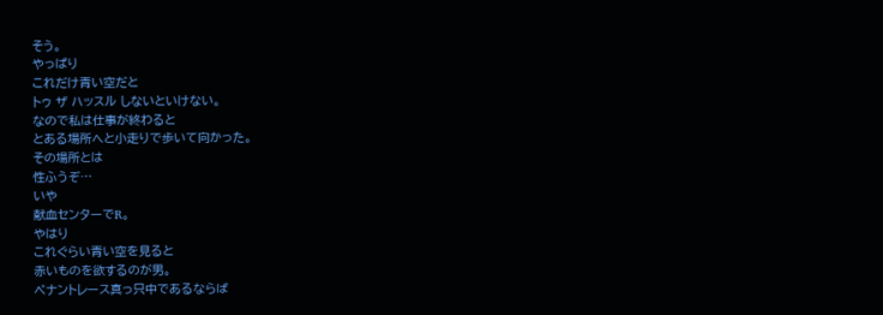そう。
やっぱり
これだけ青い空だと
トゥ ザ ハッスル しないといけない。
なので私は仕事が終わると
とある場所へと小走りで歩いて向かった。
その場所とは
性ふうぞ…
いや
献血センターでR。
やはり
これぐらい青い空を見ると
赤いものを欲するのが男。
ペナントレース真っ只中であるならば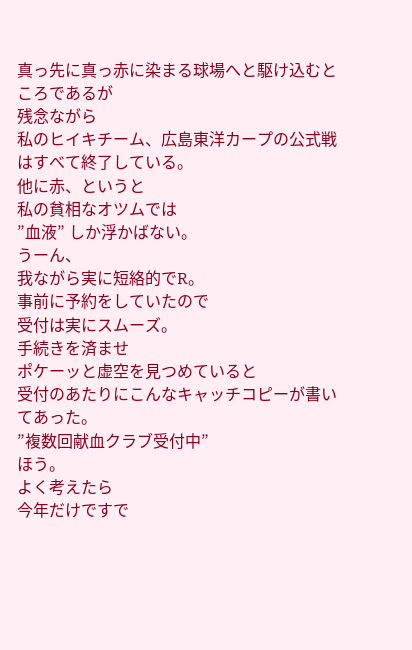真っ先に真っ赤に染まる球場へと駆け込むところであるが
残念ながら
私のヒイキチーム、広島東洋カープの公式戦はすべて終了している。
他に赤、というと
私の貧相なオツムでは
”血液” しか浮かばない。
うーん、
我ながら実に短絡的でR。
事前に予約をしていたので
受付は実にスムーズ。
手続きを済ませ
ポケーッと虚空を見つめていると
受付のあたりにこんなキャッチコピーが書いてあった。
”複数回献血クラブ受付中”
ほう。
よく考えたら
今年だけですで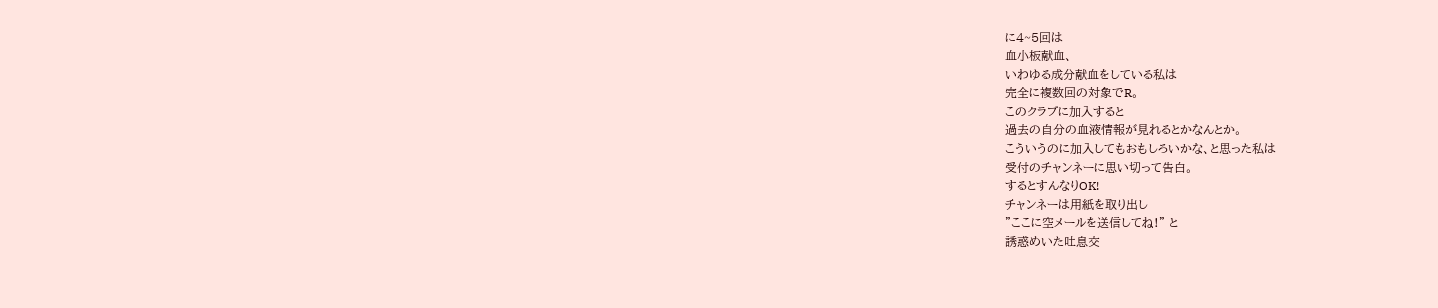に4~5回は
血小板献血、
いわゆる成分献血をしている私は
完全に複数回の対象でR。
このクラブに加入すると
過去の自分の血液情報が見れるとかなんとか。
こういうのに加入してもおもしろいかな、と思った私は
受付のチャンネーに思い切って告白。
するとすんなりOK!
チャンネーは用紙を取り出し
”ここに空メールを送信してね!” と
誘惑めいた吐息交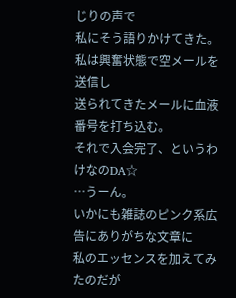じりの声で
私にそう語りかけてきた。
私は興奮状態で空メールを送信し
送られてきたメールに血液番号を打ち込む。
それで入会完了、というわけなのDA☆
…うーん。
いかにも雑誌のピンク系広告にありがちな文章に
私のエッセンスを加えてみたのだが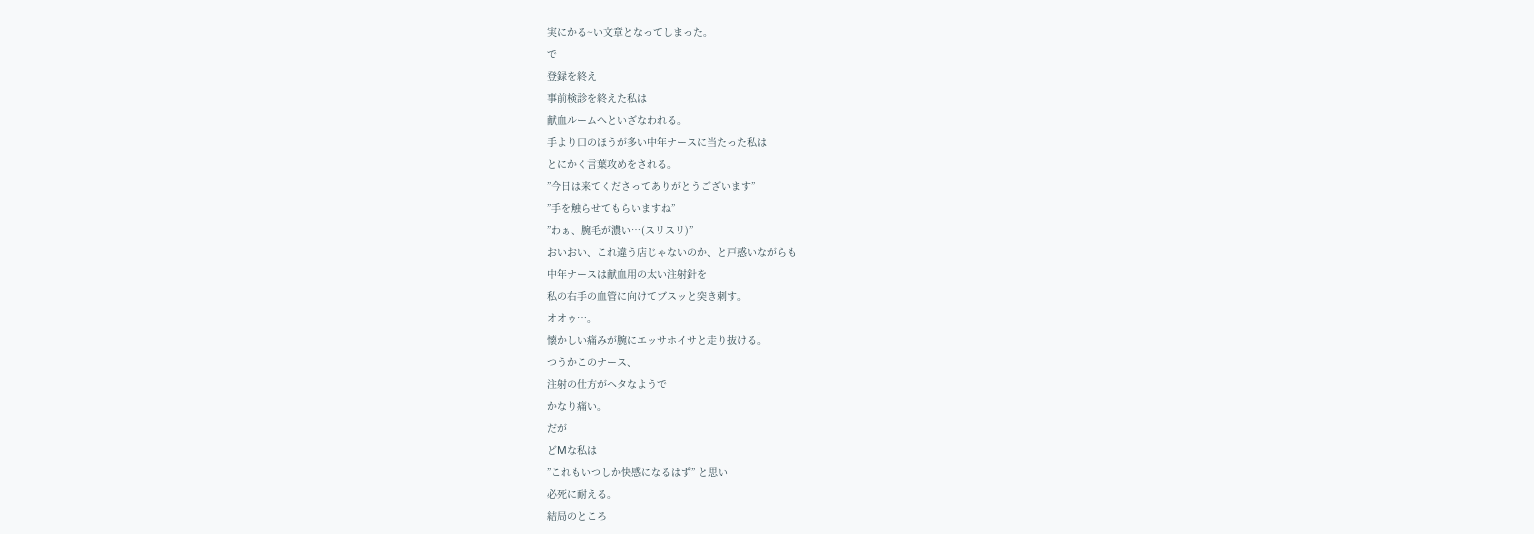実にかる~い文章となってしまった。
で
登録を終え
事前検診を終えた私は
献血ルームへといざなわれる。
手より口のほうが多い中年ナースに当たった私は
とにかく言葉攻めをされる。
”今日は来てくださってありがとうございます”
”手を触らせてもらいますね”
”わぁ、腕毛が濃い…(スリスリ)”
おいおい、これ違う店じゃないのか、と戸惑いながらも
中年ナースは献血用の太い注射針を
私の右手の血管に向けてブスッと突き刺す。
オオゥ…。
懐かしい痛みが腕にエッサホイサと走り抜ける。
つうかこのナース、
注射の仕方がヘタなようで
かなり痛い。
だが
どMな私は
”これもいつしか快感になるはず” と思い
必死に耐える。
結局のところ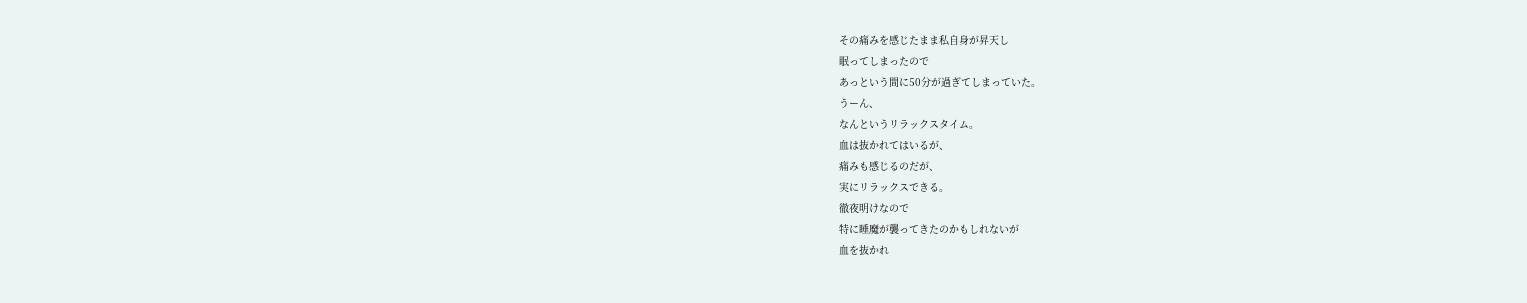その痛みを感じたまま私自身が昇天し
眠ってしまったので
あっという間に50分が過ぎてしまっていた。
うーん、
なんというリラックスタイム。
血は抜かれてはいるが、
痛みも感じるのだが、
実にリラックスできる。
徹夜明けなので
特に睡魔が襲ってきたのかもしれないが
血を抜かれ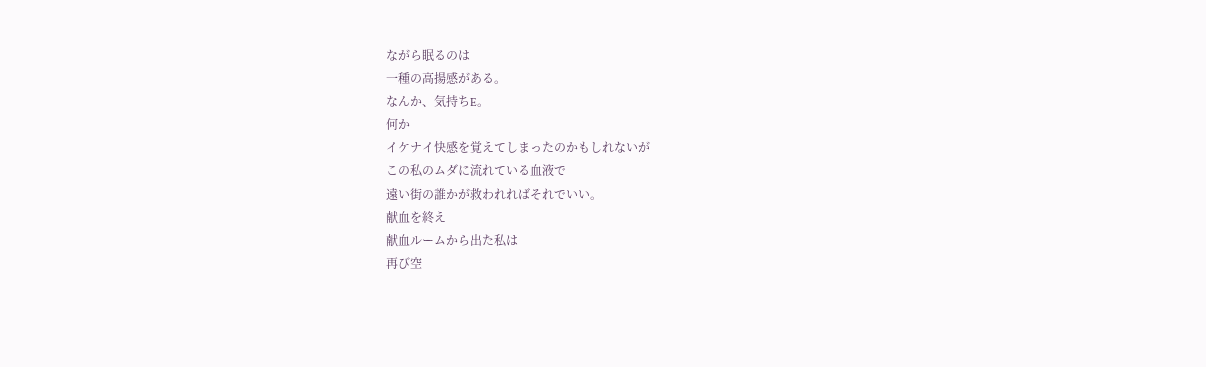ながら眠るのは
一種の高揚感がある。
なんか、気持ちE。
何か
イケナイ快感を覚えてしまったのかもしれないが
この私のムダに流れている血液で
遠い街の誰かが救われればそれでいい。
献血を終え
献血ルームから出た私は
再び空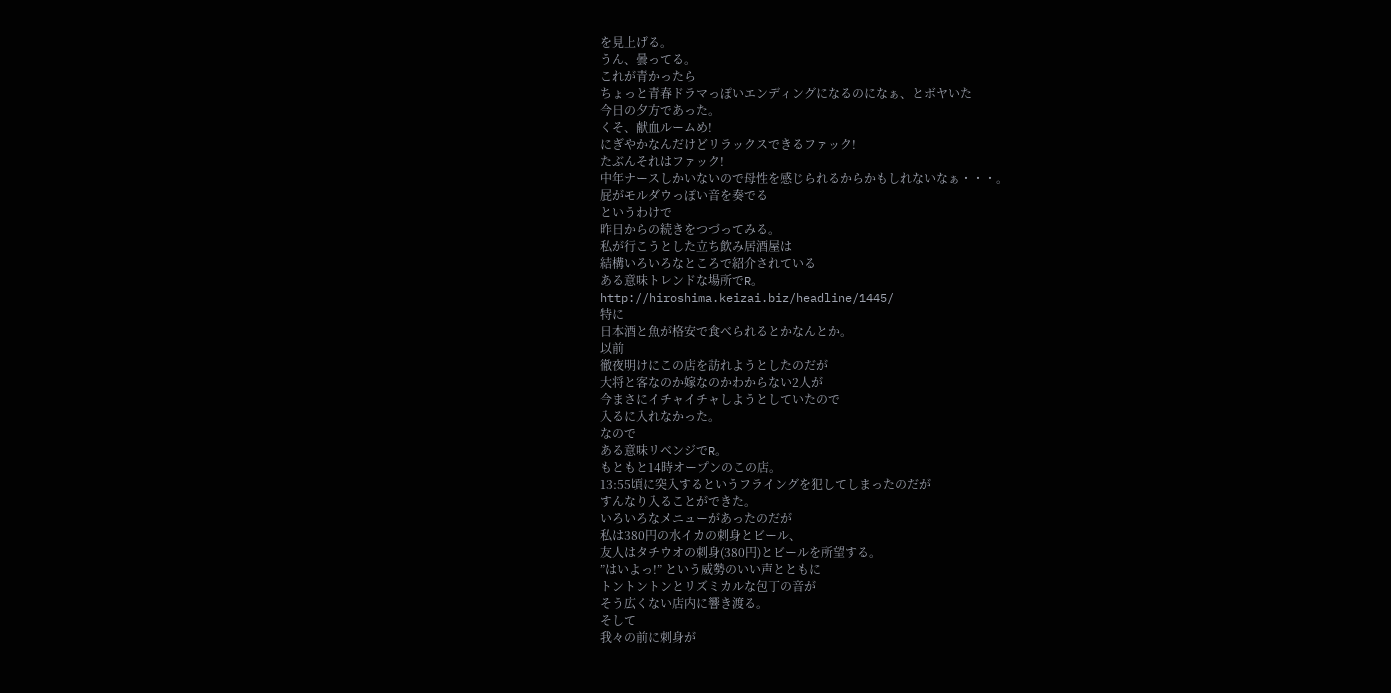を見上げる。
うん、曇ってる。
これが青かったら
ちょっと青春ドラマっぽいエンディングになるのになぁ、とボヤいた
今日の夕方であった。
くそ、献血ルームめ!
にぎやかなんだけどリラックスできるファック!
たぶんそれはファック!
中年ナースしかいないので母性を感じられるからかもしれないなぁ・・・。
屁がモルダウっぽい音を奏でる
というわけで
昨日からの続きをつづってみる。
私が行こうとした立ち飲み居酒屋は
結構いろいろなところで紹介されている
ある意味トレンドな場所でR。
http://hiroshima.keizai.biz/headline/1445/
特に
日本酒と魚が格安で食べられるとかなんとか。
以前
徹夜明けにこの店を訪れようとしたのだが
大将と客なのか嫁なのかわからない2人が
今まさにイチャイチャしようとしていたので
入るに入れなかった。
なので
ある意味リベンジでR。
もともと14時オープンのこの店。
13:55頃に突入するというフライングを犯してしまったのだが
すんなり入ることができた。
いろいろなメニューがあったのだが
私は380円の水イカの刺身とビール、
友人はタチウオの刺身(380円)とビールを所望する。
”はいよっ!” という威勢のいい声とともに
トントントンとリズミカルな包丁の音が
そう広くない店内に響き渡る。
そして
我々の前に刺身が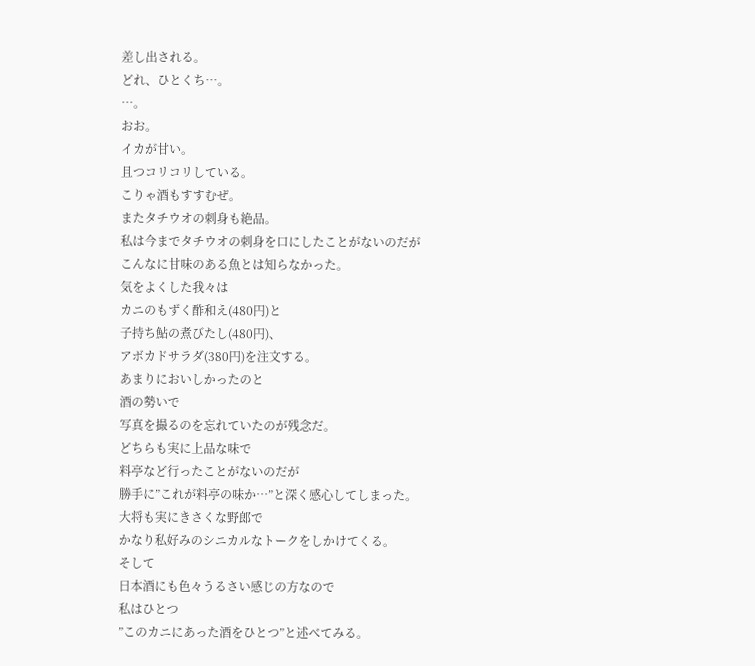差し出される。
どれ、ひとくち…。
…。
おお。
イカが甘い。
且つコリコリしている。
こりゃ酒もすすむぜ。
またタチウオの刺身も絶品。
私は今までタチウオの刺身を口にしたことがないのだが
こんなに甘味のある魚とは知らなかった。
気をよくした我々は
カニのもずく酢和え(480円)と
子持ち鮎の煮びたし(480円)、
アボカドサラダ(380円)を注文する。
あまりにおいしかったのと
酒の勢いで
写真を撮るのを忘れていたのが残念だ。
どちらも実に上品な味で
料亭など行ったことがないのだが
勝手に”これが料亭の味か…”と深く感心してしまった。
大将も実にきさくな野郎で
かなり私好みのシニカルなトークをしかけてくる。
そして
日本酒にも色々うるさい感じの方なので
私はひとつ
”このカニにあった酒をひとつ”と述べてみる。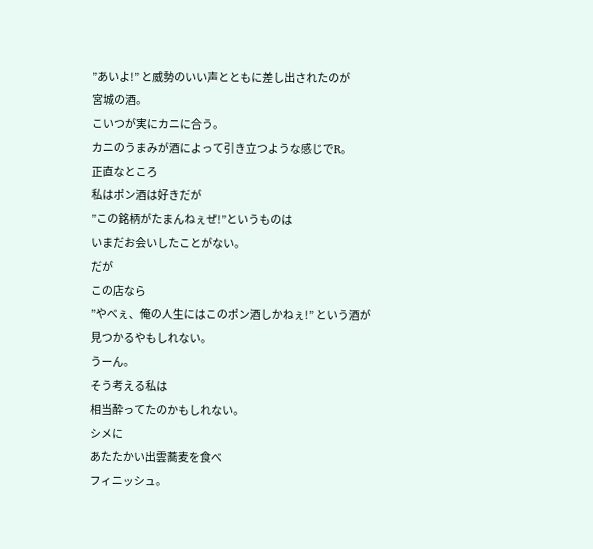”あいよ!” と威勢のいい声とともに差し出されたのが
宮城の酒。
こいつが実にカニに合う。
カニのうまみが酒によって引き立つような感じでR。
正直なところ
私はポン酒は好きだが
”この銘柄がたまんねぇぜ!”というものは
いまだお会いしたことがない。
だが
この店なら
”やべぇ、俺の人生にはこのポン酒しかねぇ!” という酒が
見つかるやもしれない。
うーん。
そう考える私は
相当酔ってたのかもしれない。
シメに
あたたかい出雲蕎麦を食べ
フィニッシュ。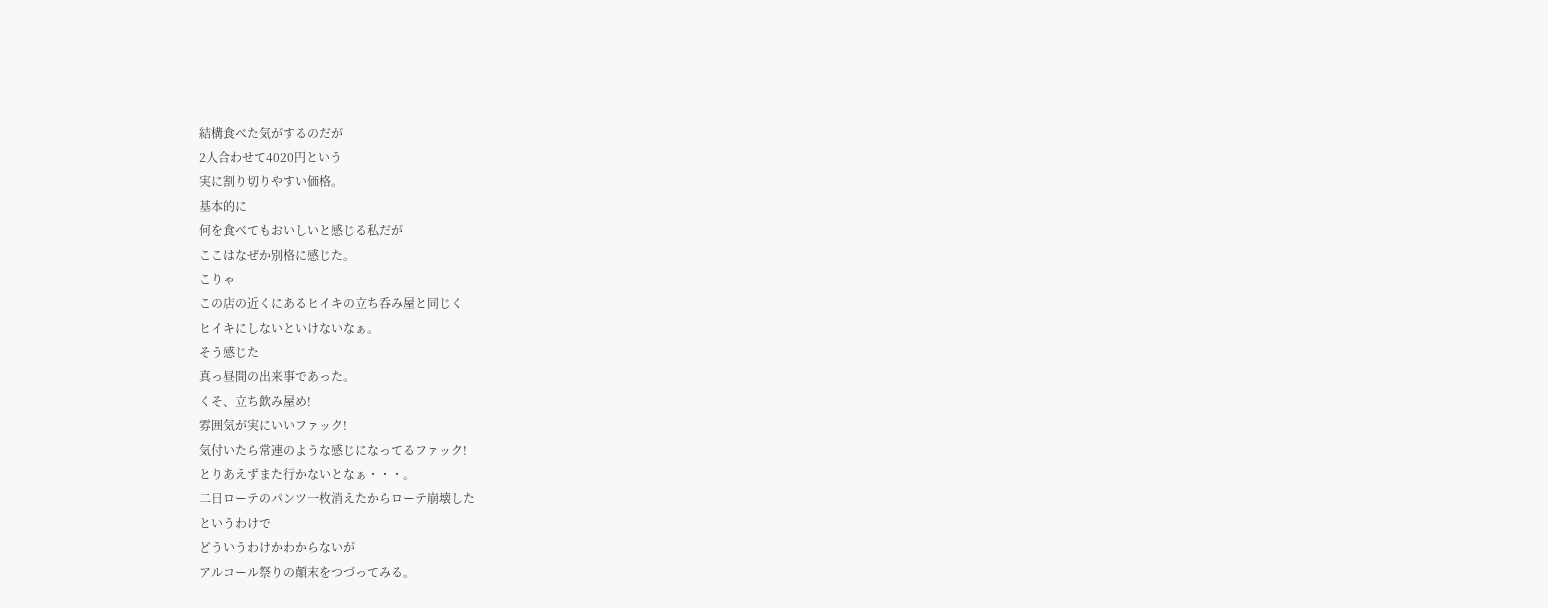結構食べた気がするのだが
2人合わせて4020円という
実に割り切りやすい価格。
基本的に
何を食べてもおいしいと感じる私だが
ここはなぜか別格に感じた。
こりゃ
この店の近くにあるヒイキの立ち呑み屋と同じく
ヒイキにしないといけないなぁ。
そう感じた
真っ昼間の出来事であった。
くそ、立ち飲み屋め!
雰囲気が実にいいファック!
気付いたら常連のような感じになってるファック!
とりあえずまた行かないとなぁ・・・。
二日ローテのパンツ一枚消えたからローテ崩壊した
というわけで
どういうわけかわからないが
アルコール祭りの顛末をつづってみる。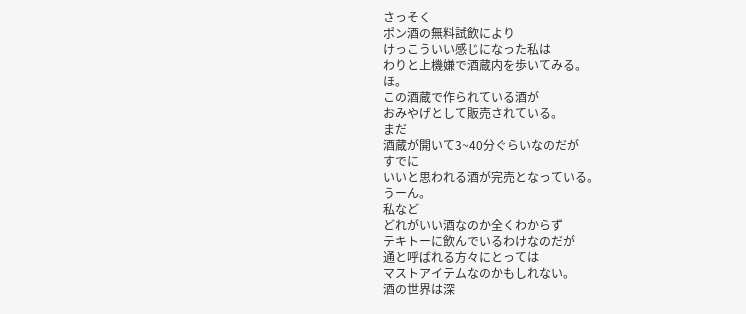さっそく
ポン酒の無料試飲により
けっこういい感じになった私は
わりと上機嫌で酒蔵内を歩いてみる。
ほ。
この酒蔵で作られている酒が
おみやげとして販売されている。
まだ
酒蔵が開いて3~40分ぐらいなのだが
すでに
いいと思われる酒が完売となっている。
うーん。
私など
どれがいい酒なのか全くわからず
テキトーに飲んでいるわけなのだが
通と呼ばれる方々にとっては
マストアイテムなのかもしれない。
酒の世界は深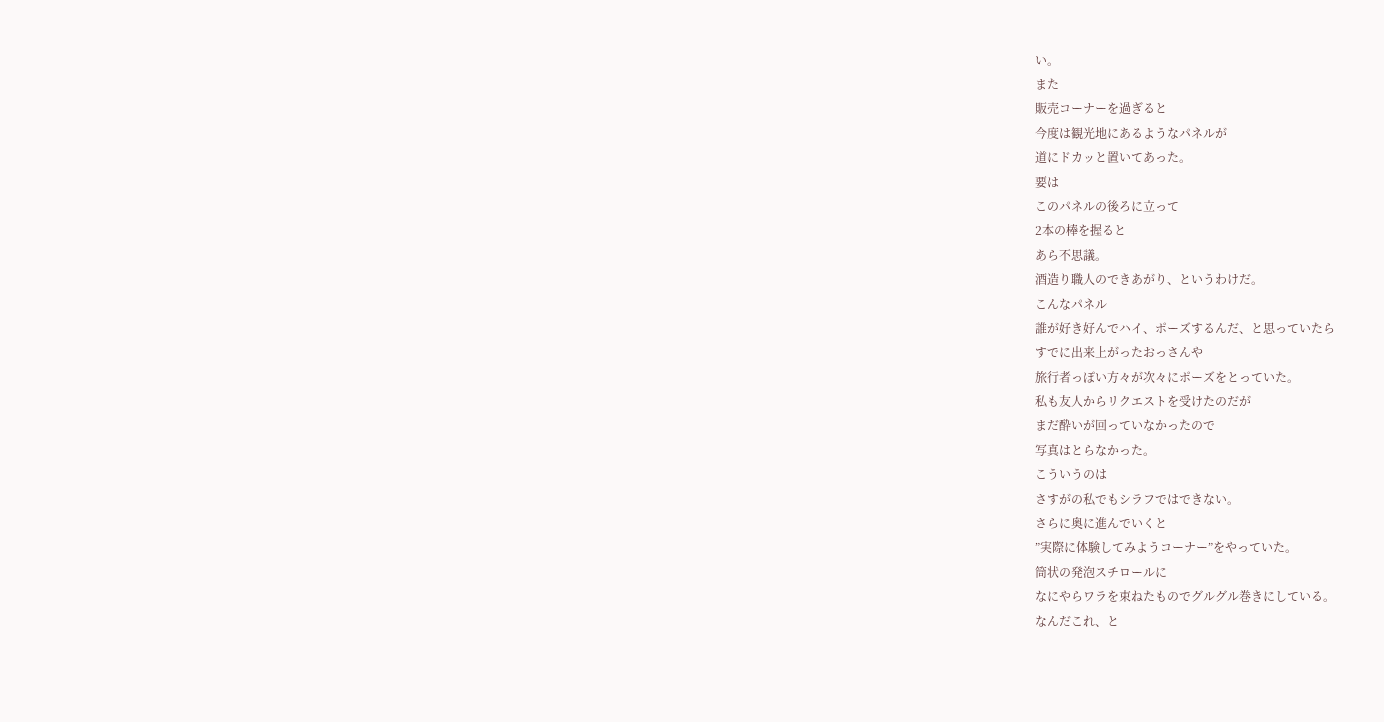い。
また
販売コーナーを過ぎると
今度は観光地にあるようなパネルが
道にドカッと置いてあった。
要は
このパネルの後ろに立って
2本の棒を握ると
あら不思議。
酒造り職人のできあがり、というわけだ。
こんなパネル
誰が好き好んでハイ、ポーズするんだ、と思っていたら
すでに出来上がったおっさんや
旅行者っぽい方々が次々にポーズをとっていた。
私も友人からリクエストを受けたのだが
まだ酔いが回っていなかったので
写真はとらなかった。
こういうのは
さすがの私でもシラフではできない。
さらに奥に進んでいくと
”実際に体験してみようコーナー”をやっていた。
筒状の発泡スチロールに
なにやらワラを束ねたものでグルグル巻きにしている。
なんだこれ、と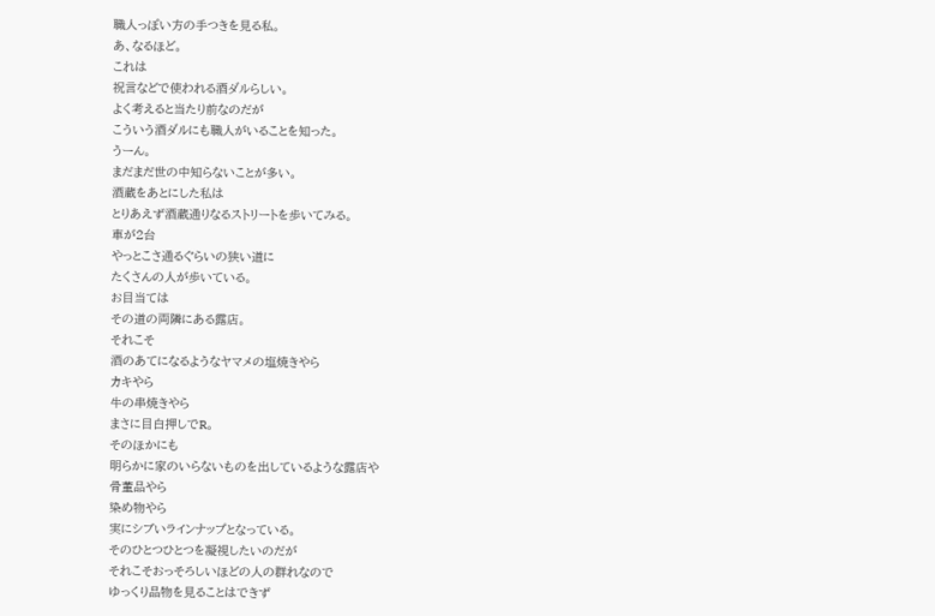職人っぽい方の手つきを見る私。
あ、なるほど。
これは
祝言などで使われる酒ダルらしい。
よく考えると当たり前なのだが
こういう酒ダルにも職人がいることを知った。
うーん。
まだまだ世の中知らないことが多い。
酒蔵をあとにした私は
とりあえず酒蔵通りなるストリートを歩いてみる。
車が2台
やっとこさ通るぐらいの狭い道に
たくさんの人が歩いている。
お目当ては
その道の両隣にある露店。
それこそ
酒のあてになるようなヤマメの塩焼きやら
カキやら
牛の串焼きやら
まさに目白押しでR。
そのほかにも
明らかに家のいらないものを出しているような露店や
骨董品やら
染め物やら
実にシブいラインナップとなっている。
そのひとつひとつを凝視したいのだが
それこそおっそろしいほどの人の群れなので
ゆっくり品物を見ることはできず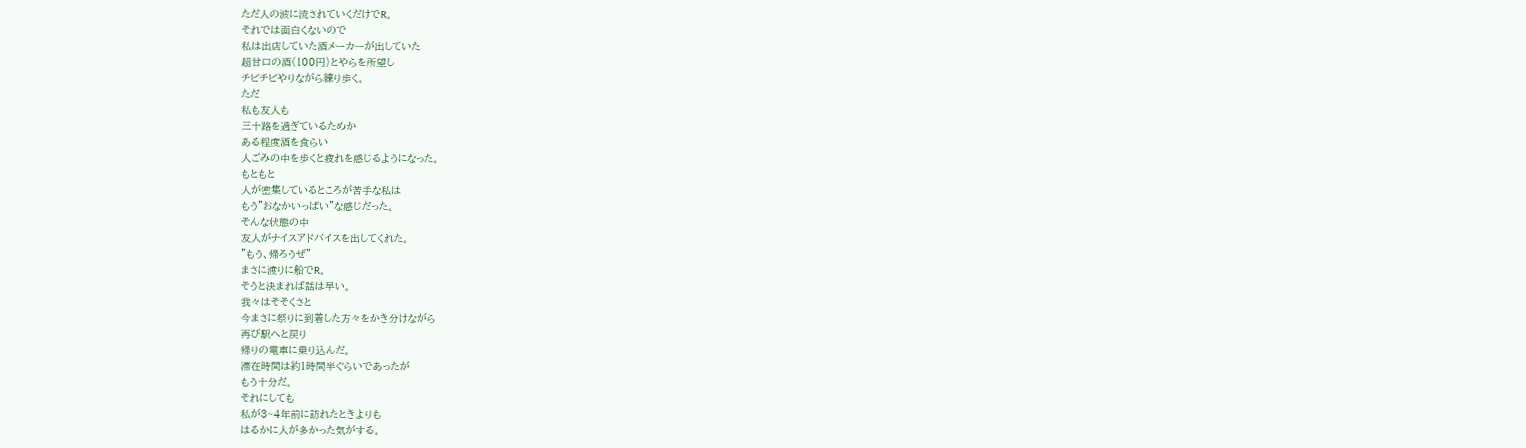ただ人の波に流されていくだけでR。
それでは面白くないので
私は出店していた酒メーカーが出していた
超甘口の酒(100円)とやらを所望し
チビチビやりながら練り歩く。
ただ
私も友人も
三十路を過ぎているためか
ある程度酒を食らい
人ごみの中を歩くと疲れを感じるようになった。
もともと
人が密集しているところが苦手な私は
もう”おなかいっぱい”な感じだった。
そんな状態の中
友人がナイスアドバイスを出してくれた。
”もう、帰ろうぜ”
まさに渡りに船でR。
そうと決まれば話は早い。
我々はそそくさと
今まさに祭りに到着した方々をかき分けながら
再び駅へと戻り
帰りの電車に乗り込んだ。
滞在時間は約1時間半ぐらいであったが
もう十分だ。
それにしても
私が3~4年前に訪れたときよりも
はるかに人が多かった気がする。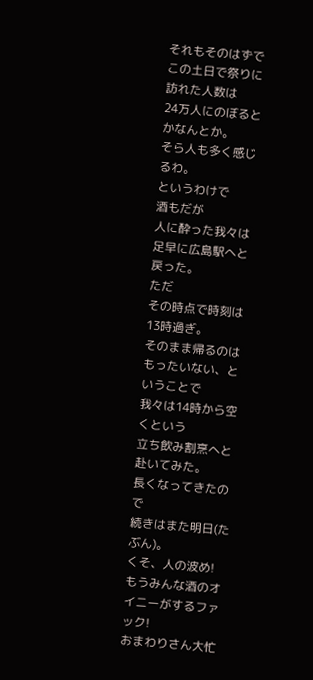それもそのはずで
この土日で祭りに訪れた人数は
24万人にのぼるとかなんとか。
そら人も多く感じるわ。
というわけで
酒もだが
人に酔った我々は足早に広島駅へと戻った。
ただ
その時点で時刻は13時過ぎ。
そのまま帰るのはもったいない、ということで
我々は14時から空くという
立ち飲み割烹へと赴いてみた。
長くなってきたので
続きはまた明日(たぶん)。
くそ、人の波め!
もうみんな酒のオイニーがするファック!
おまわりさん大忙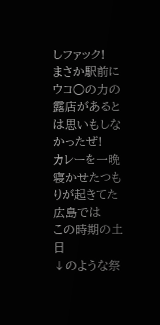しファック!
まさか駅前にウコ○の力の露店があるとは思いもしなかったぜ!
カレーを一晩寝かせたつもりが起きてた
広島では
この時期の土日
↓のような祭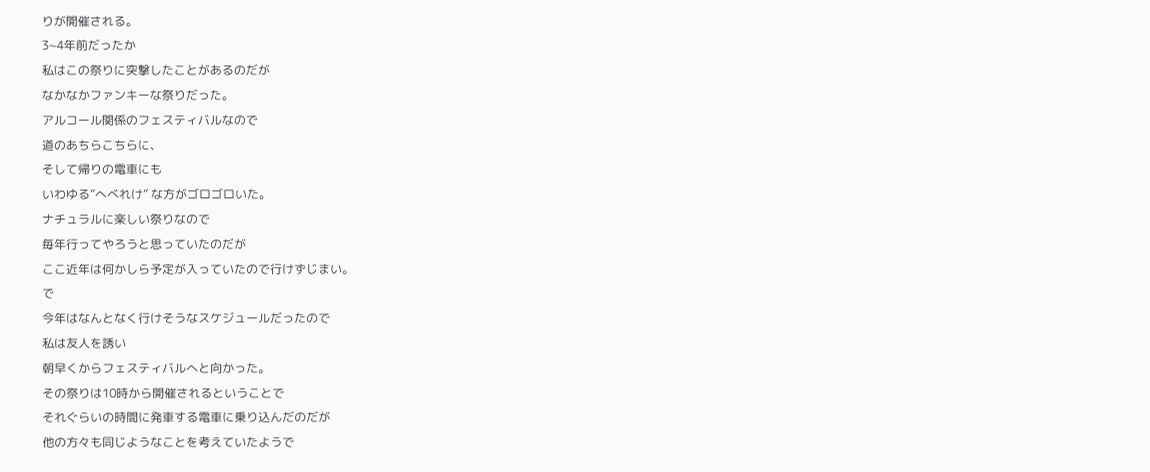りが開催される。
3~4年前だったか
私はこの祭りに突撃したことがあるのだが
なかなかファンキーな祭りだった。
アルコール関係のフェスティバルなので
道のあちらこちらに、
そして帰りの電車にも
いわゆる”へべれけ” な方がゴロゴロいた。
ナチュラルに楽しい祭りなので
毎年行ってやろうと思っていたのだが
ここ近年は何かしら予定が入っていたので行けずじまい。
で
今年はなんとなく行けそうなスケジュールだったので
私は友人を誘い
朝早くからフェスティバルへと向かった。
その祭りは10時から開催されるということで
それぐらいの時間に発車する電車に乗り込んだのだが
他の方々も同じようなことを考えていたようで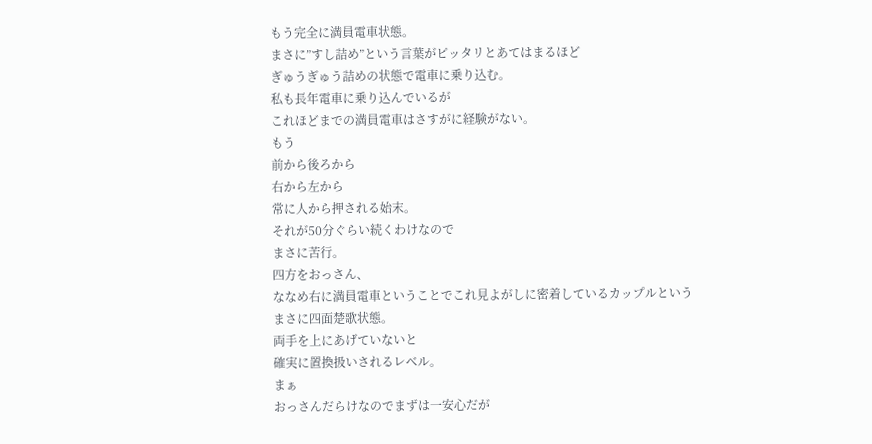もう完全に満員電車状態。
まさに”すし詰め”という言葉がピッタリとあてはまるほど
ぎゅうぎゅう詰めの状態で電車に乗り込む。
私も長年電車に乗り込んでいるが
これほどまでの満員電車はさすがに経験がない。
もう
前から後ろから
右から左から
常に人から押される始末。
それが50分ぐらい続くわけなので
まさに苦行。
四方をおっさん、
ななめ右に満員電車ということでこれ見よがしに密着しているカップルという
まさに四面楚歌状態。
両手を上にあげていないと
確実に置換扱いされるレベル。
まぁ
おっさんだらけなのでまずは一安心だが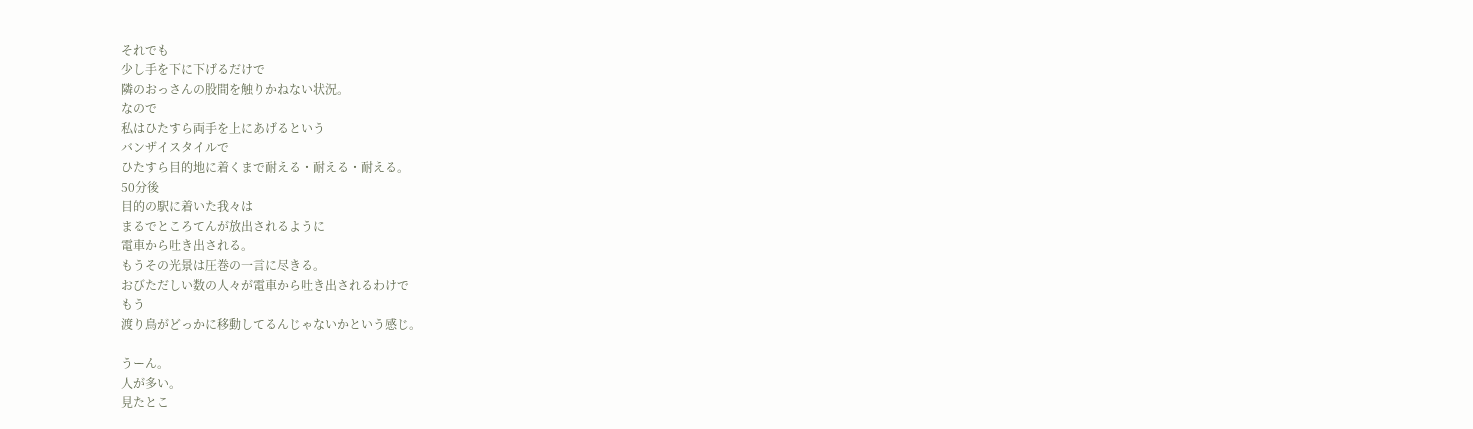それでも
少し手を下に下げるだけで
隣のおっさんの股間を触りかねない状況。
なので
私はひたすら両手を上にあげるという
バンザイスタイルで
ひたすら目的地に着くまで耐える・耐える・耐える。
50分後
目的の駅に着いた我々は
まるでところてんが放出されるように
電車から吐き出される。
もうその光景は圧巻の一言に尽きる。
おびただしい数の人々が電車から吐き出されるわけで
もう
渡り鳥がどっかに移動してるんじゃないかという感じ。

うーん。
人が多い。
見たとこ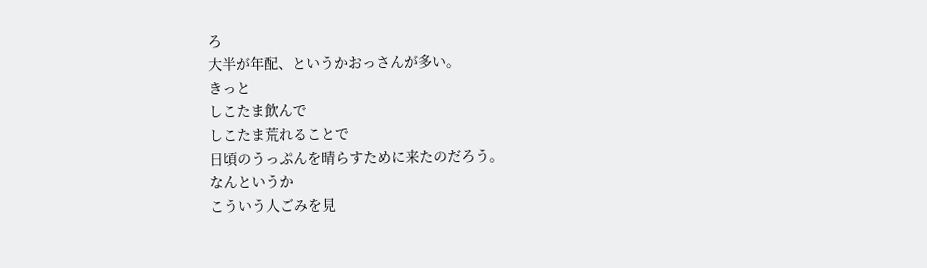ろ
大半が年配、というかおっさんが多い。
きっと
しこたま飲んで
しこたま荒れることで
日頃のうっぷんを晴らすために来たのだろう。
なんというか
こういう人ごみを見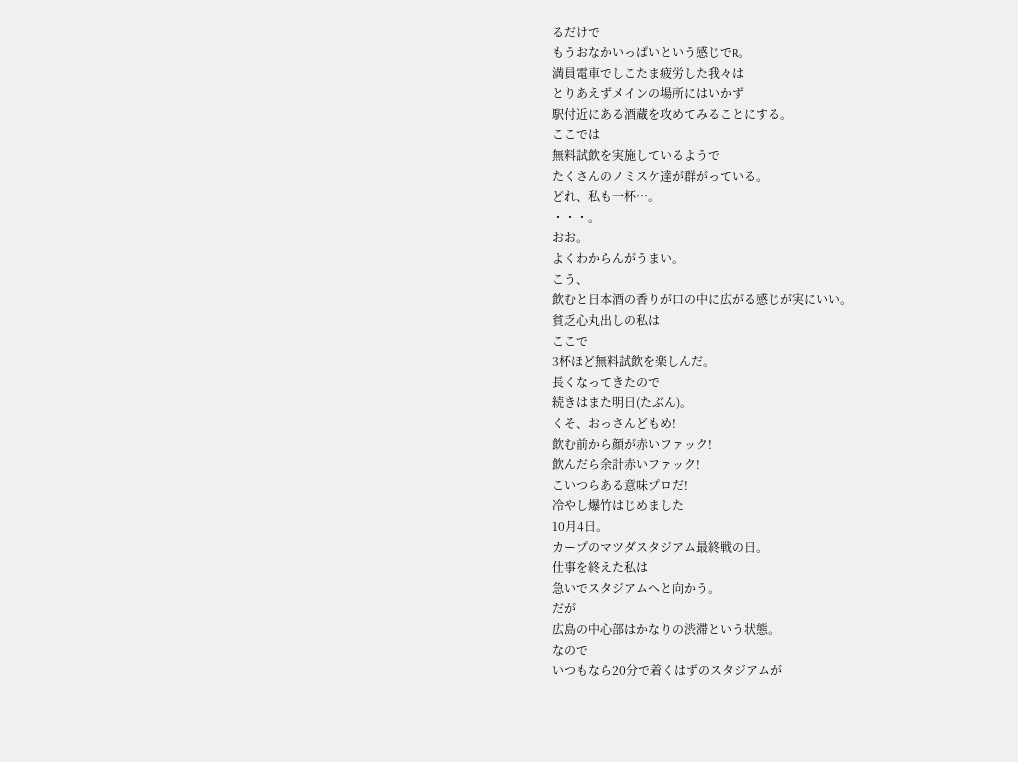るだけで
もうおなかいっぱいという感じでR。
満員電車でしこたま疲労した我々は
とりあえずメインの場所にはいかず
駅付近にある酒蔵を攻めてみることにする。
ここでは
無料試飲を実施しているようで
たくさんのノミスケ達が群がっている。
どれ、私も一杯…。
・・・。
おお。
よくわからんがうまい。
こう、
飲むと日本酒の香りが口の中に広がる感じが実にいい。
貧乏心丸出しの私は
ここで
3杯ほど無料試飲を楽しんだ。
長くなってきたので
続きはまた明日(たぶん)。
くそ、おっさんどもめ!
飲む前から顔が赤いファック!
飲んだら余計赤いファック!
こいつらある意味プロだ!
冷やし爆竹はじめました
10月4日。
カープのマツダスタジアム最終戦の日。
仕事を終えた私は
急いでスタジアムへと向かう。
だが
広島の中心部はかなりの渋滞という状態。
なので
いつもなら20分で着くはずのスタジアムが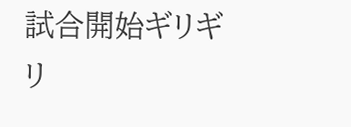試合開始ギリギリ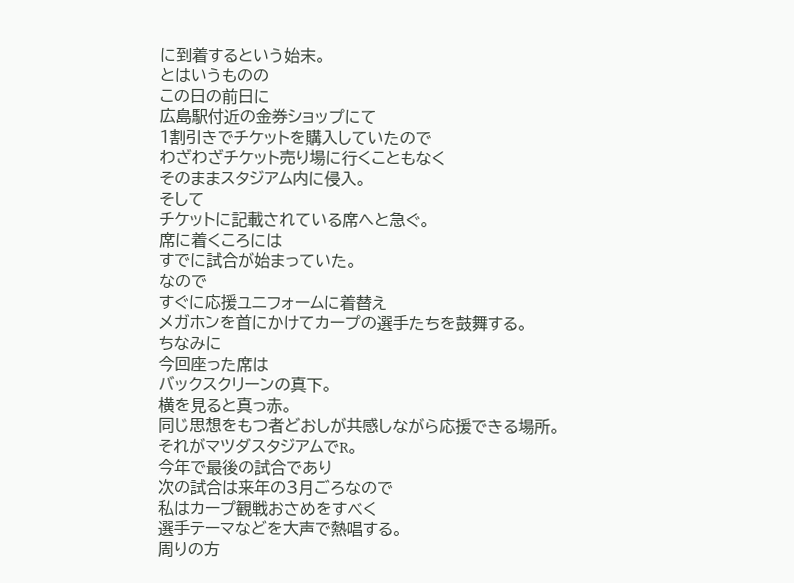に到着するという始末。
とはいうものの
この日の前日に
広島駅付近の金券ショップにて
1割引きでチケットを購入していたので
わざわざチケット売り場に行くこともなく
そのままスタジアム内に侵入。
そして
チケットに記載されている席へと急ぐ。
席に着くころには
すでに試合が始まっていた。
なので
すぐに応援ユニフォームに着替え
メガホンを首にかけてカープの選手たちを鼓舞する。
ちなみに
今回座った席は
バックスクリーンの真下。
横を見ると真っ赤。
同じ思想をもつ者どおしが共感しながら応援できる場所。
それがマツダスタジアムでR。
今年で最後の試合であり
次の試合は来年の3月ごろなので
私はカープ観戦おさめをすべく
選手テーマなどを大声で熱唱する。
周りの方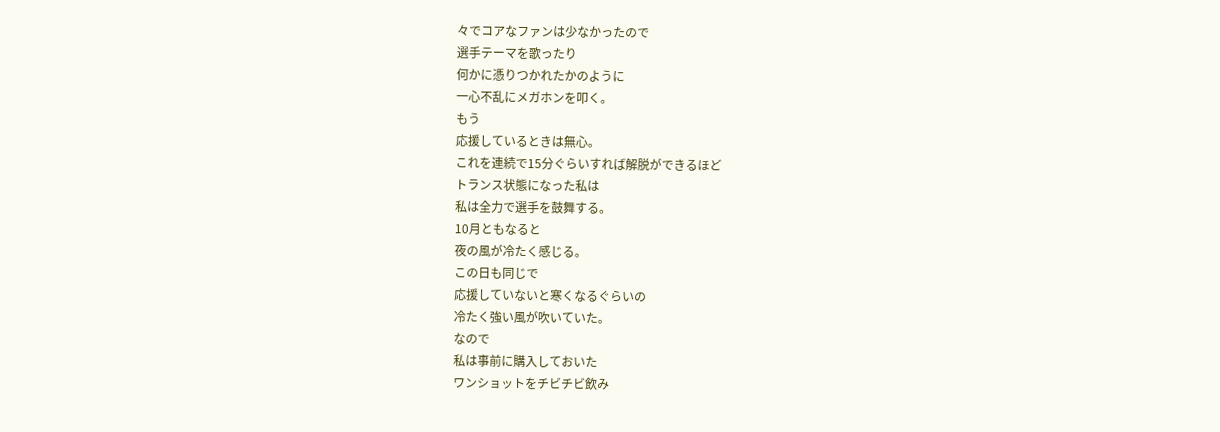々でコアなファンは少なかったので
選手テーマを歌ったり
何かに憑りつかれたかのように
一心不乱にメガホンを叩く。
もう
応援しているときは無心。
これを連続で15分ぐらいすれば解脱ができるほど
トランス状態になった私は
私は全力で選手を鼓舞する。
10月ともなると
夜の風が冷たく感じる。
この日も同じで
応援していないと寒くなるぐらいの
冷たく強い風が吹いていた。
なので
私は事前に購入しておいた
ワンショットをチビチビ飲み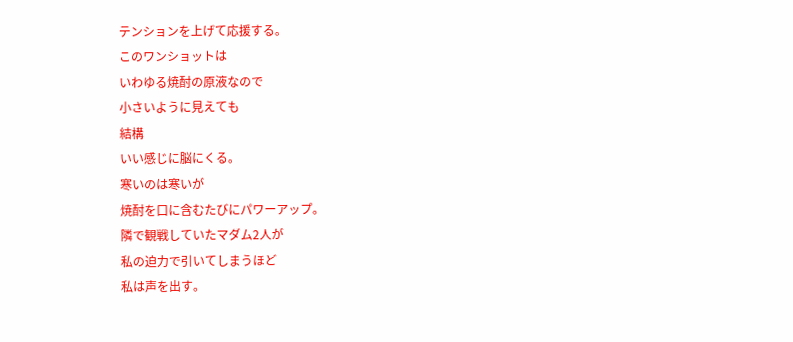テンションを上げて応援する。
このワンショットは
いわゆる焼酎の原液なので
小さいように見えても
結構
いい感じに脳にくる。
寒いのは寒いが
焼酎を口に含むたびにパワーアップ。
隣で観戦していたマダム2人が
私の迫力で引いてしまうほど
私は声を出す。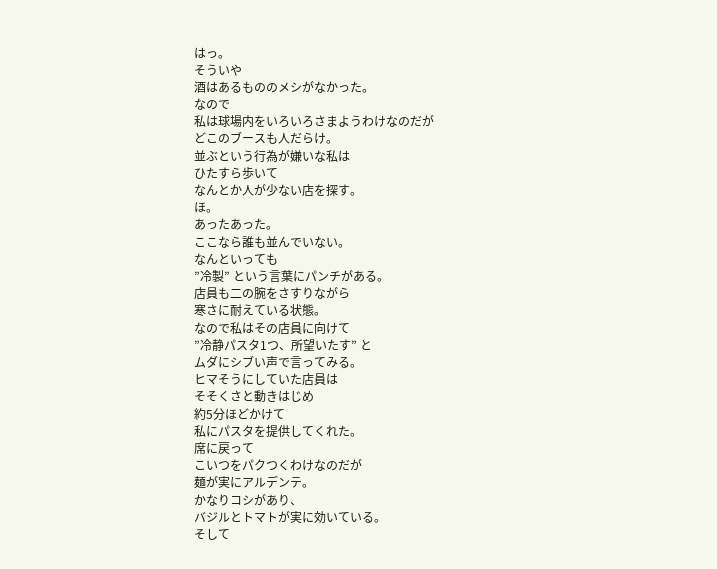はっ。
そういや
酒はあるもののメシがなかった。
なので
私は球場内をいろいろさまようわけなのだが
どこのブースも人だらけ。
並ぶという行為が嫌いな私は
ひたすら歩いて
なんとか人が少ない店を探す。
ほ。
あったあった。
ここなら誰も並んでいない。
なんといっても
”冷製” という言葉にパンチがある。
店員も二の腕をさすりながら
寒さに耐えている状態。
なので私はその店員に向けて
”冷静パスタ1つ、所望いたす” と
ムダにシブい声で言ってみる。
ヒマそうにしていた店員は
そそくさと動きはじめ
約5分ほどかけて
私にパスタを提供してくれた。
席に戻って
こいつをパクつくわけなのだが
麺が実にアルデンテ。
かなりコシがあり、
バジルとトマトが実に効いている。
そして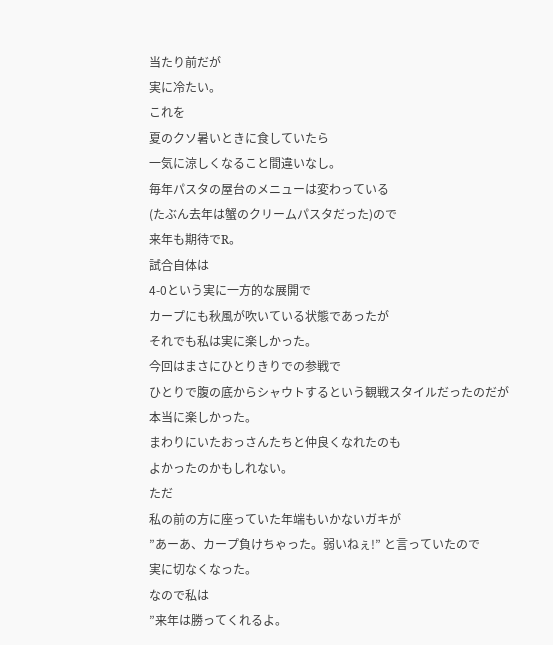当たり前だが
実に冷たい。
これを
夏のクソ暑いときに食していたら
一気に涼しくなること間違いなし。
毎年パスタの屋台のメニューは変わっている
(たぶん去年は蟹のクリームパスタだった)ので
来年も期待でR。
試合自体は
4-0という実に一方的な展開で
カープにも秋風が吹いている状態であったが
それでも私は実に楽しかった。
今回はまさにひとりきりでの参戦で
ひとりで腹の底からシャウトするという観戦スタイルだったのだが
本当に楽しかった。
まわりにいたおっさんたちと仲良くなれたのも
よかったのかもしれない。
ただ
私の前の方に座っていた年端もいかないガキが
”あーあ、カープ負けちゃった。弱いねぇ!” と言っていたので
実に切なくなった。
なので私は
”来年は勝ってくれるよ。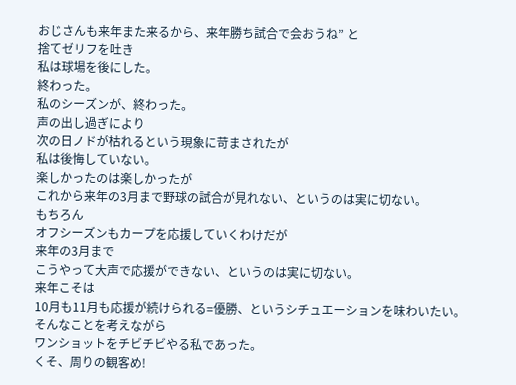おじさんも来年また来るから、来年勝ち試合で会おうね” と
捨てゼリフを吐き
私は球場を後にした。
終わった。
私のシーズンが、終わった。
声の出し過ぎにより
次の日ノドが枯れるという現象に苛まされたが
私は後悔していない。
楽しかったのは楽しかったが
これから来年の3月まで野球の試合が見れない、というのは実に切ない。
もちろん
オフシーズンもカープを応援していくわけだが
来年の3月まで
こうやって大声で応援ができない、というのは実に切ない。
来年こそは
10月も11月も応援が続けられる=優勝、というシチュエーションを味わいたい。
そんなことを考えながら
ワンショットをチビチビやる私であった。
くそ、周りの観客め!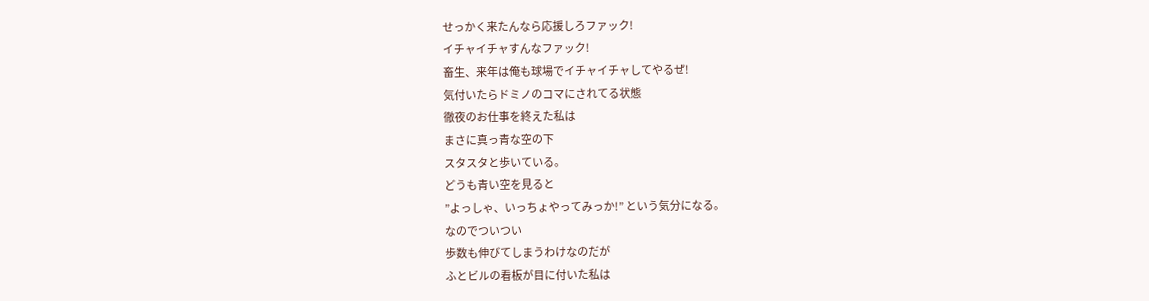せっかく来たんなら応援しろファック!
イチャイチャすんなファック!
畜生、来年は俺も球場でイチャイチャしてやるぜ!
気付いたらドミノのコマにされてる状態
徹夜のお仕事を終えた私は
まさに真っ青な空の下
スタスタと歩いている。
どうも青い空を見ると
”よっしゃ、いっちょやってみっか!” という気分になる。
なのでついつい
歩数も伸びてしまうわけなのだが
ふとビルの看板が目に付いた私は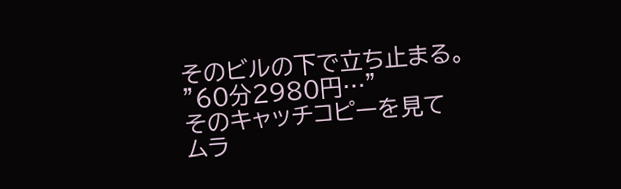そのビルの下で立ち止まる。
”60分2980円…”
そのキャッチコピーを見て
ムラ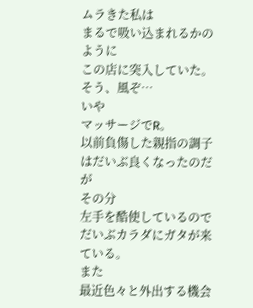ムラきた私は
まるで吸い込まれるかのように
この店に突入していた。
そう、風ぞ…
いや
マッサージでR。
以前負傷した親指の調子はだいぶ良くなったのだが
その分
左手を酷使しているので
だいぶカラダにガタが来ている。
また
最近色々と外出する機会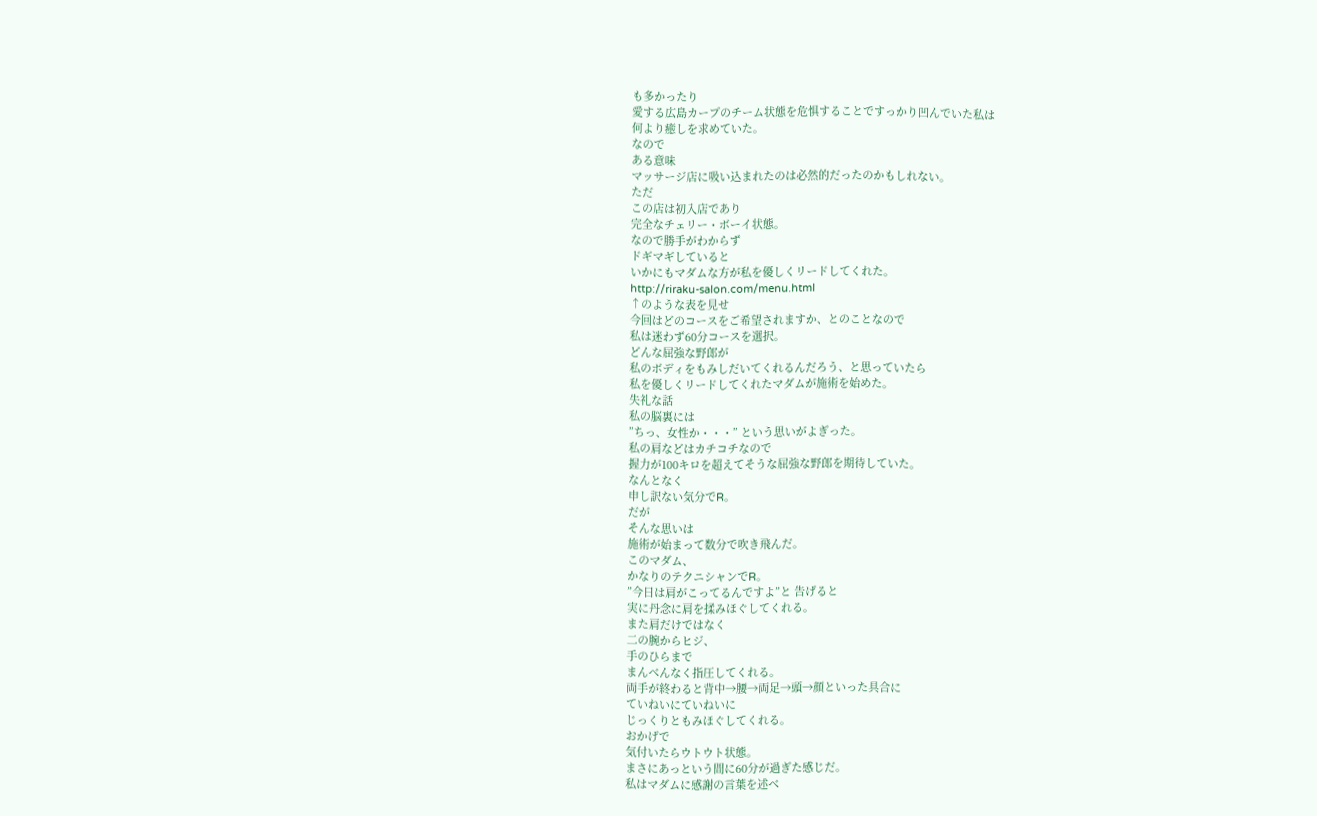も多かったり
愛する広島カープのチーム状態を危惧することですっかり凹んでいた私は
何より癒しを求めていた。
なので
ある意味
マッサージ店に吸い込まれたのは必然的だったのかもしれない。
ただ
この店は初入店であり
完全なチェリー・ボーイ状態。
なので勝手がわからず
ドギマギしていると
いかにもマダムな方が私を優しくリードしてくれた。
http://riraku-salon.com/menu.html
↑のような表を見せ
今回はどのコースをご希望されますか、とのことなので
私は迷わず60分コースを選択。
どんな屈強な野郎が
私のボディをもみしだいてくれるんだろう、と思っていたら
私を優しくリードしてくれたマダムが施術を始めた。
失礼な話
私の脳裏には
”ちっ、女性か・・・” という思いがよぎった。
私の肩などはカチコチなので
握力が100キロを超えてそうな屈強な野郎を期待していた。
なんとなく
申し訳ない気分でR。
だが
そんな思いは
施術が始まって数分で吹き飛んだ。
このマダム、
かなりのテクニシャンでR。
”今日は肩がこってるんですよ”と 告げると
実に丹念に肩を揉みほぐしてくれる。
また肩だけではなく
二の腕からヒジ、
手のひらまで
まんべんなく指圧してくれる。
両手が終わると背中→腰→両足→頭→顔といった具合に
ていねいにていねいに
じっくりともみほぐしてくれる。
おかげで
気付いたらウトウト状態。
まさにあっという間に60分が過ぎた感じだ。
私はマダムに感謝の言葉を述べ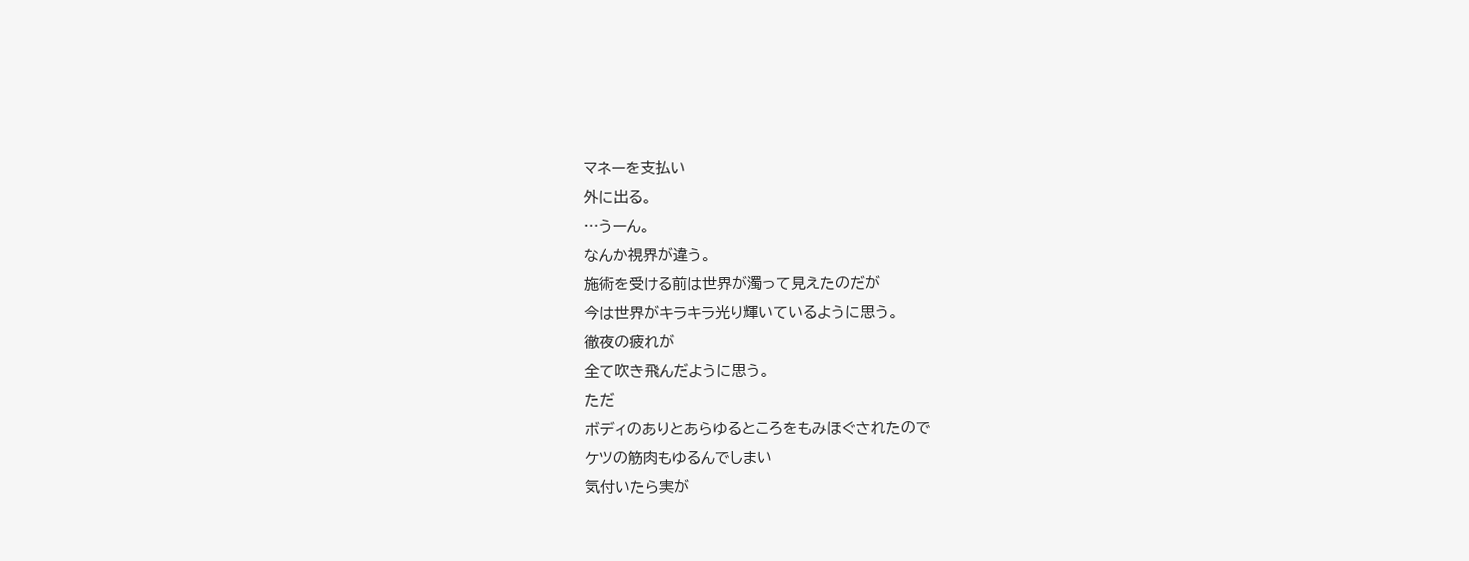マネーを支払い
外に出る。
…うーん。
なんか視界が違う。
施術を受ける前は世界が濁って見えたのだが
今は世界がキラキラ光り輝いているように思う。
徹夜の疲れが
全て吹き飛んだように思う。
ただ
ボディのありとあらゆるところをもみほぐされたので
ケツの筋肉もゆるんでしまい
気付いたら実が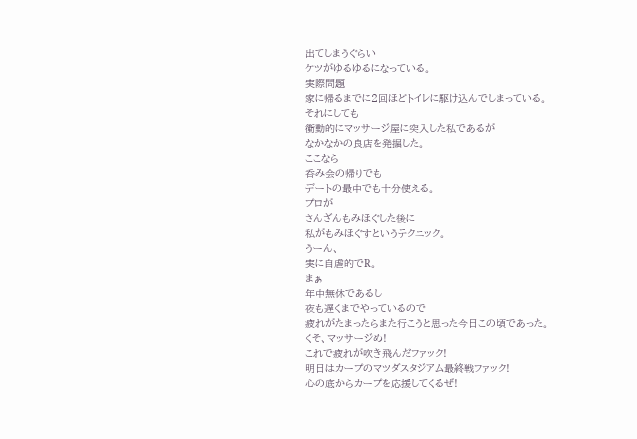出てしまうぐらい
ケツがゆるゆるになっている。
実際問題
家に帰るまでに2回ほどトイレに駆け込んでしまっている。
それにしても
衝動的にマッサージ屋に突入した私であるが
なかなかの良店を発掘した。
ここなら
呑み会の帰りでも
デートの最中でも十分使える。
プロが
さんざんもみほぐした後に
私がもみほぐすというテクニック。
うーん、
実に自虐的でR。
まぁ
年中無休であるし
夜も遅くまでやっているので
疲れがたまったらまた行こうと思った今日この頃であった。
くそ、マッサージめ!
これで疲れが吹き飛んだファック!
明日はカープのマツダスタジアム最終戦ファック!
心の底からカープを応援してくるぜ!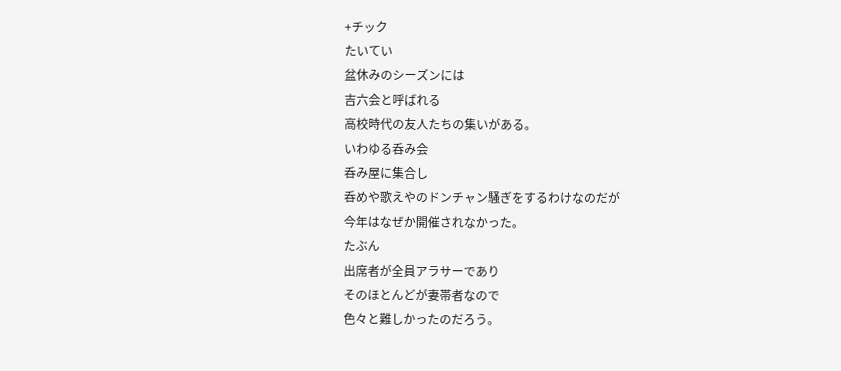+チック
たいてい
盆休みのシーズンには
吉六会と呼ばれる
高校時代の友人たちの集いがある。
いわゆる呑み会
呑み屋に集合し
呑めや歌えやのドンチャン騒ぎをするわけなのだが
今年はなぜか開催されなかった。
たぶん
出席者が全員アラサーであり
そのほとんどが妻帯者なので
色々と難しかったのだろう。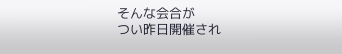そんな会合が
つい昨日開催され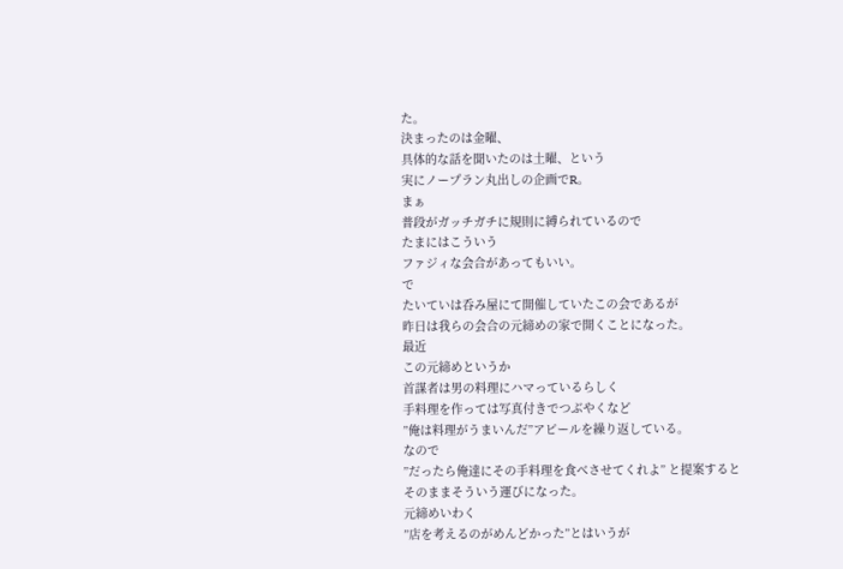た。
決まったのは金曜、
具体的な話を聞いたのは土曜、という
実にノープラン丸出しの企画でR。
まぁ
普段がガッチガチに規則に縛られているので
たまにはこういう
ファジィな会合があってもいい。
で
たいていは呑み屋にて開催していたこの会であるが
昨日は我らの会合の元締めの家で開くことになった。
最近
この元締めというか
首謀者は男の料理にハマっているらしく
手料理を作っては写真付きでつぶやくなど
”俺は料理がうまいんだ”アピールを繰り返している。
なので
”だったら俺達にその手料理を食べさせてくれよ” と提案すると
そのままそういう運びになった。
元締めいわく
”店を考えるのがめんどかった”とはいうが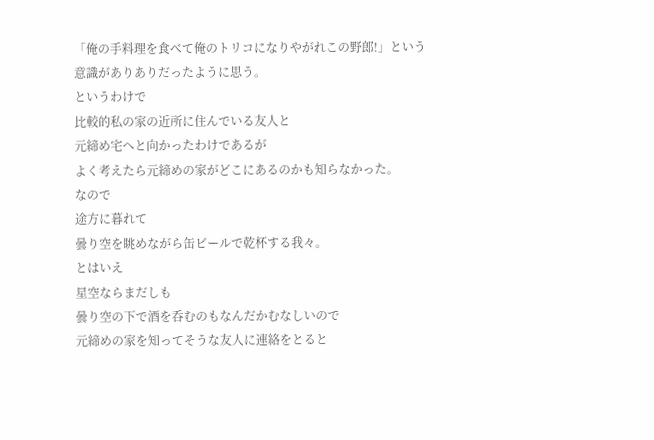「俺の手料理を食べて俺のトリコになりやがれこの野郎!」という
意識がありありだったように思う。
というわけで
比較的私の家の近所に住んでいる友人と
元締め宅へと向かったわけであるが
よく考えたら元締めの家がどこにあるのかも知らなかった。
なので
途方に暮れて
曇り空を眺めながら缶ビールで乾杯する我々。
とはいえ
星空ならまだしも
曇り空の下で酒を呑むのもなんだかむなしいので
元締めの家を知ってそうな友人に連絡をとると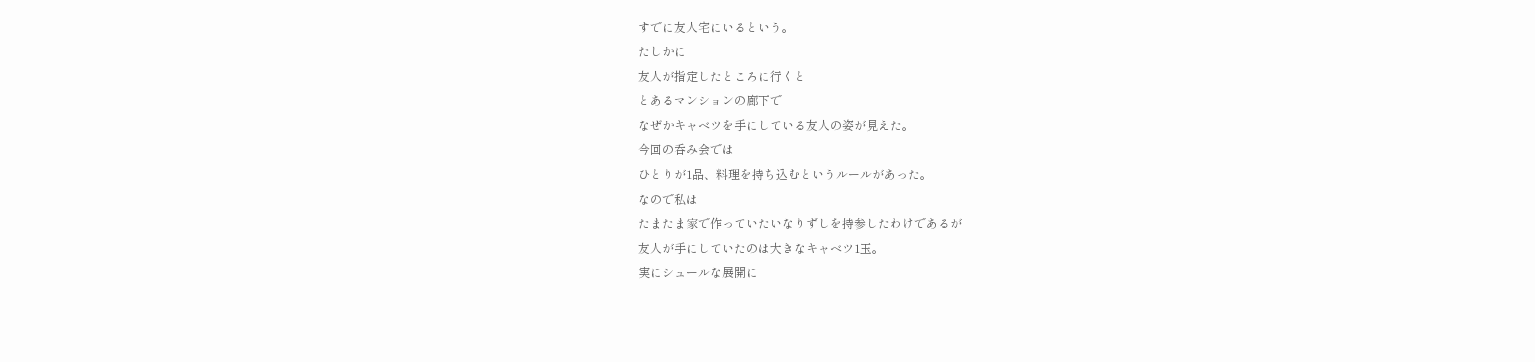すでに友人宅にいるという。
たしかに
友人が指定したところに行くと
とあるマンションの廊下で
なぜかキャベツを手にしている友人の姿が見えた。
今回の呑み会では
ひとりが1品、料理を持ち込むというルールがあった。
なので私は
たまたま家で作っていたいなりずしを持参したわけであるが
友人が手にしていたのは大きなキャベツ1玉。
実にシュールな展開に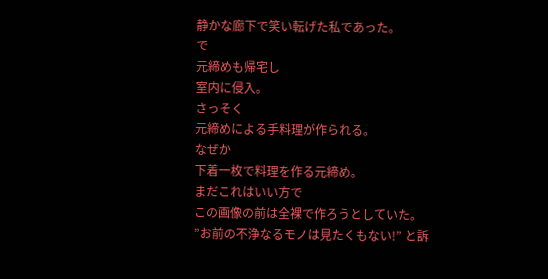静かな廊下で笑い転げた私であった。
で
元締めも帰宅し
室内に侵入。
さっそく
元締めによる手料理が作られる。
なぜか
下着一枚で料理を作る元締め。
まだこれはいい方で
この画像の前は全裸で作ろうとしていた。
”お前の不浄なるモノは見たくもない!” と訴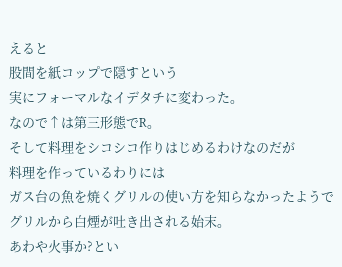えると
股間を紙コップで隠すという
実にフォーマルなイデタチに変わった。
なので↑は第三形態でR。
そして料理をシコシコ作りはじめるわけなのだが
料理を作っているわりには
ガス台の魚を焼くグリルの使い方を知らなかったようで
グリルから白煙が吐き出される始末。
あわや火事か?とい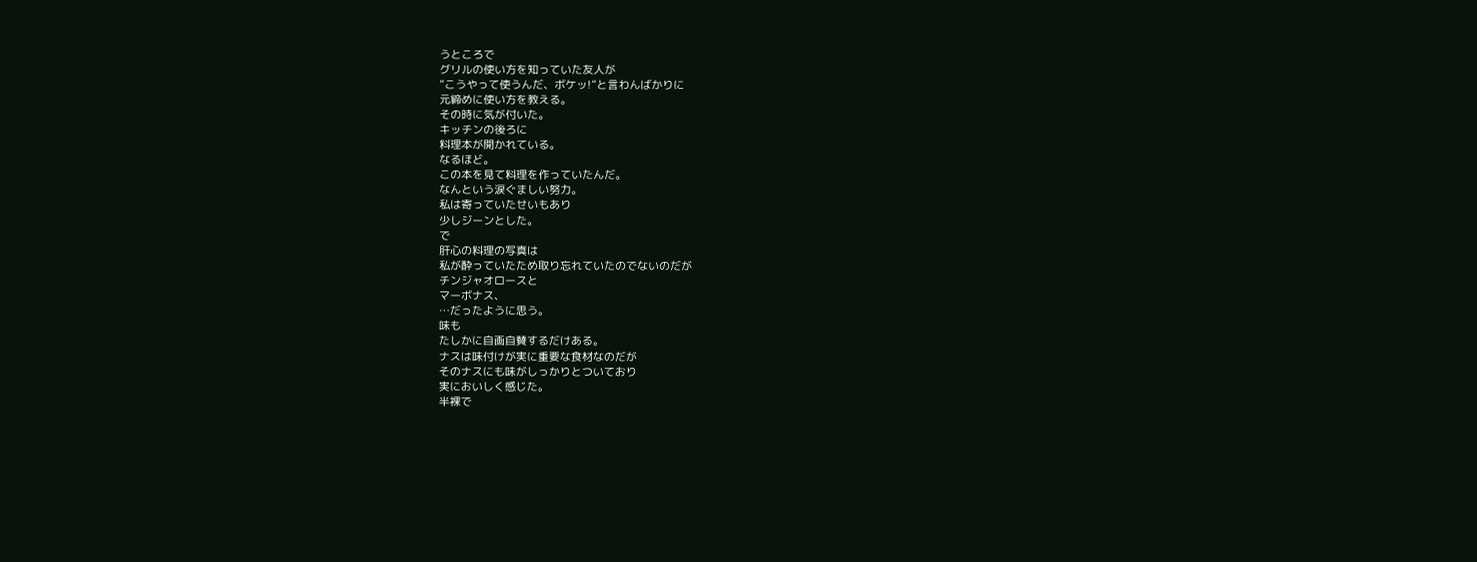うところで
グリルの使い方を知っていた友人が
”こうやって使うんだ、ボケッ!”と言わんばかりに
元締めに使い方を教える。
その時に気が付いた。
キッチンの後ろに
料理本が開かれている。
なるほど。
この本を見て料理を作っていたんだ。
なんという涙ぐましい努力。
私は寄っていたせいもあり
少しジーンとした。
で
肝心の料理の写真は
私が酔っていたため取り忘れていたのでないのだが
チンジャオロースと
マーボナス、
…だったように思う。
味も
たしかに自画自賛するだけある。
ナスは味付けが実に重要な食材なのだが
そのナスにも味がしっかりとついており
実においしく感じた。
半裸で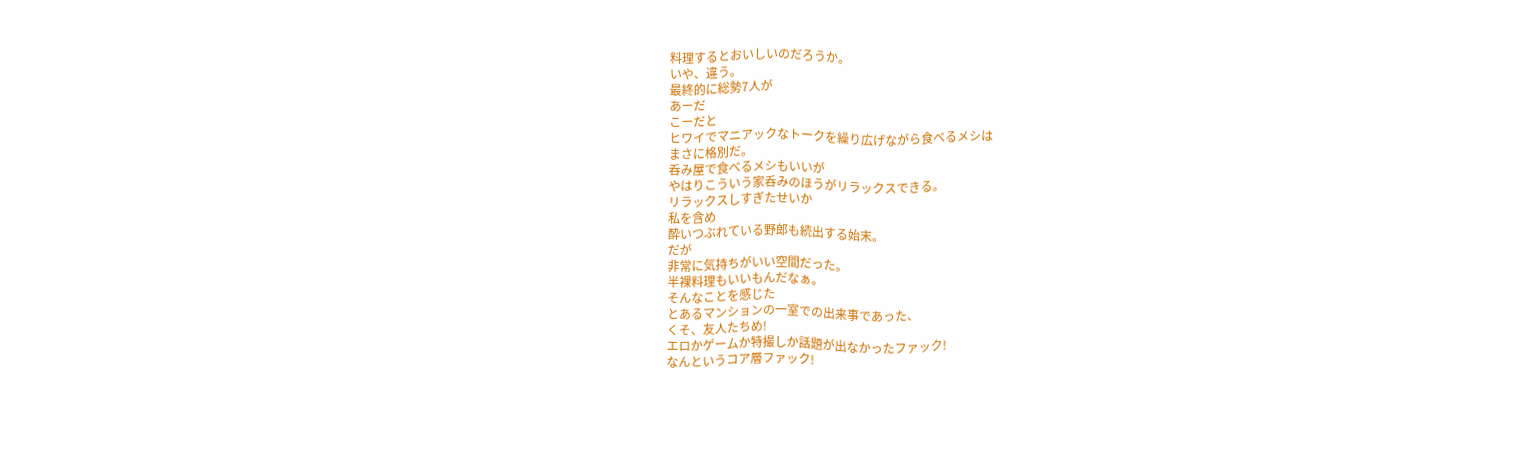料理するとおいしいのだろうか。
いや、違う。
最終的に総勢7人が
あーだ
こーだと
ヒワイでマニアックなトークを繰り広げながら食べるメシは
まさに格別だ。
呑み屋で食べるメシもいいが
やはりこういう家呑みのほうがリラックスできる。
リラックスしすぎたせいか
私を含め
酔いつぶれている野郎も続出する始末。
だが
非常に気持ちがいい空間だった。
半裸料理もいいもんだなぁ。
そんなことを感じた
とあるマンションの一室での出来事であった、
くそ、友人たちめ!
エロかゲームか特撮しか話題が出なかったファック!
なんというコア層ファック!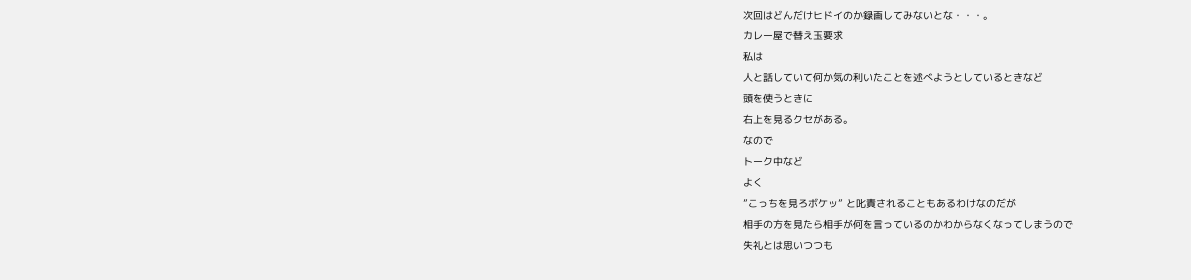次回はどんだけヒドイのか録画してみないとな・・・。
カレー屋で替え玉要求
私は
人と話していて何か気の利いたことを述べようとしているときなど
頭を使うときに
右上を見るクセがある。
なので
トーク中など
よく
”こっちを見ろボケッ” と叱責されることもあるわけなのだが
相手の方を見たら相手が何を言っているのかわからなくなってしまうので
失礼とは思いつつも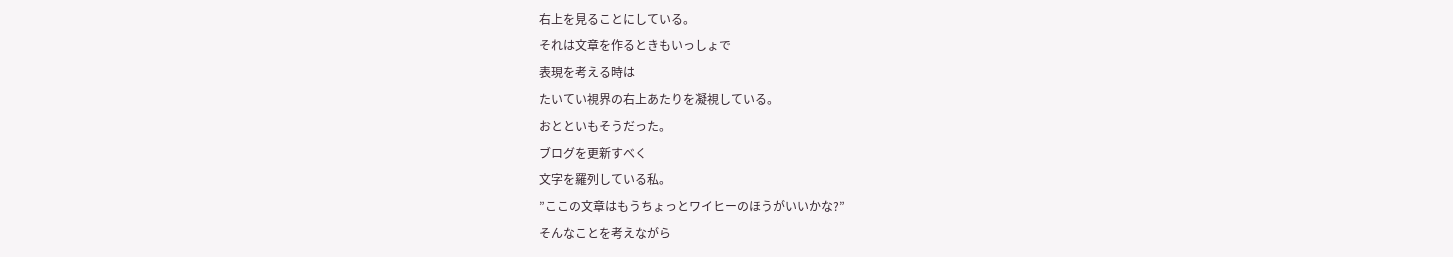右上を見ることにしている。
それは文章を作るときもいっしょで
表現を考える時は
たいてい視界の右上あたりを凝視している。
おとといもそうだった。
ブログを更新すべく
文字を羅列している私。
”ここの文章はもうちょっとワイヒーのほうがいいかな?”
そんなことを考えながら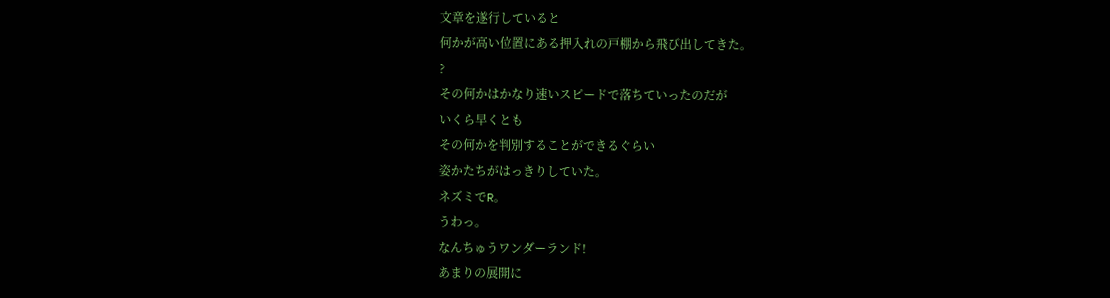文章を遂行していると
何かが高い位置にある押入れの戸棚から飛び出してきた。
?
その何かはかなり速いスピードで落ちていったのだが
いくら早くとも
その何かを判別することができるぐらい
姿かたちがはっきりしていた。
ネズミでR。
うわっ。
なんちゅうワンダーランド!
あまりの展開に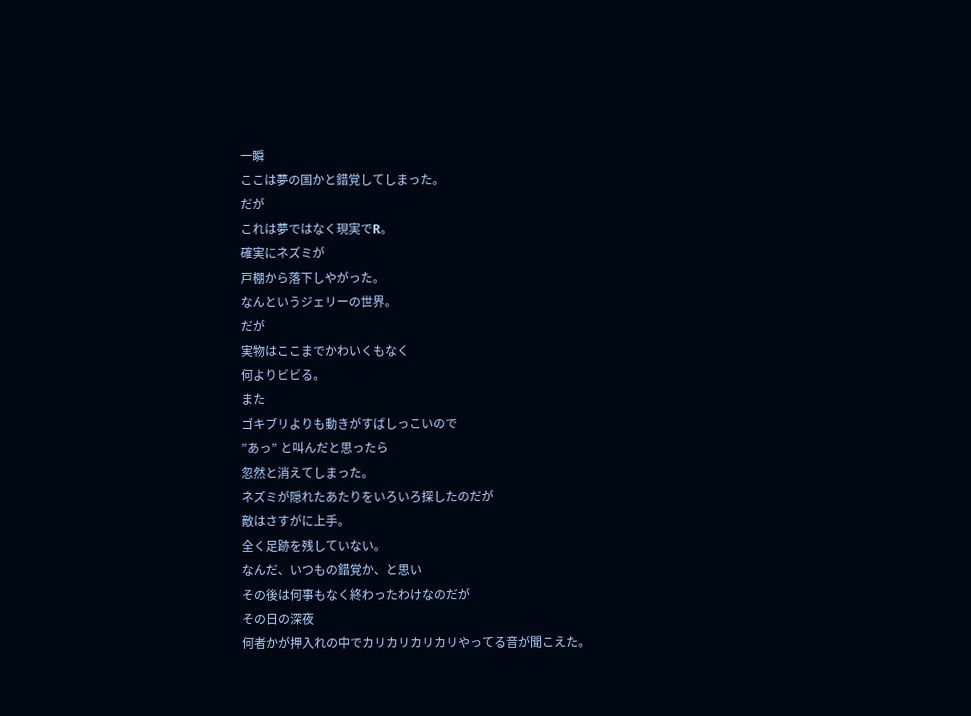一瞬
ここは夢の国かと錯覚してしまった。
だが
これは夢ではなく現実でR。
確実にネズミが
戸棚から落下しやがった。
なんというジェリーの世界。
だが
実物はここまでかわいくもなく
何よりビビる。
また
ゴキブリよりも動きがすばしっこいので
”あっ” と叫んだと思ったら
忽然と消えてしまった。
ネズミが隠れたあたりをいろいろ探したのだが
敵はさすがに上手。
全く足跡を残していない。
なんだ、いつもの錯覚か、と思い
その後は何事もなく終わったわけなのだが
その日の深夜
何者かが押入れの中でカリカリカリカリやってる音が聞こえた。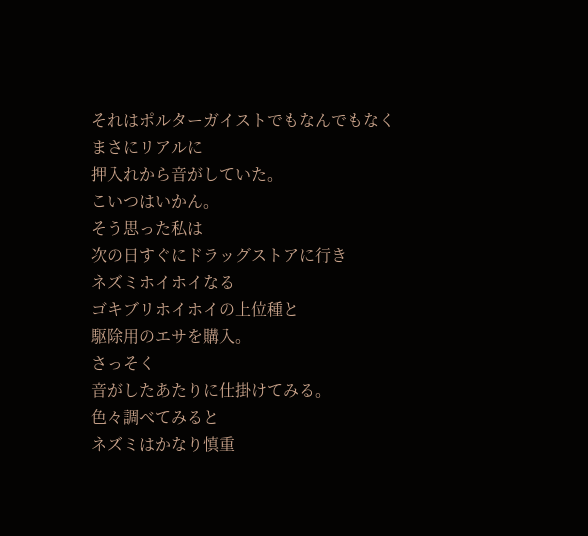それはポルターガイストでもなんでもなく
まさにリアルに
押入れから音がしていた。
こいつはいかん。
そう思った私は
次の日すぐにドラッグストアに行き
ネズミホイホイなる
ゴキブリホイホイの上位種と
駆除用のエサを購入。
さっそく
音がしたあたりに仕掛けてみる。
色々調べてみると
ネズミはかなり慎重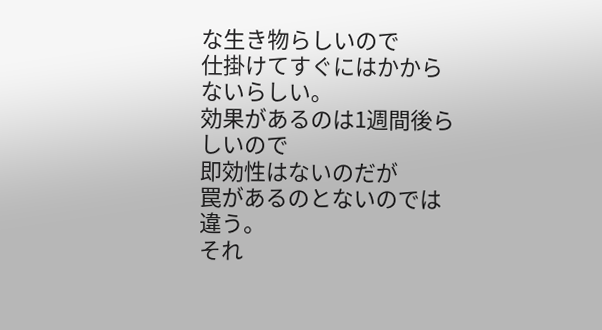な生き物らしいので
仕掛けてすぐにはかからないらしい。
効果があるのは1週間後らしいので
即効性はないのだが
罠があるのとないのでは違う。
それ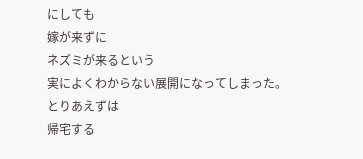にしても
嫁が来ずに
ネズミが来るという
実によくわからない展開になってしまった。
とりあえずは
帰宅する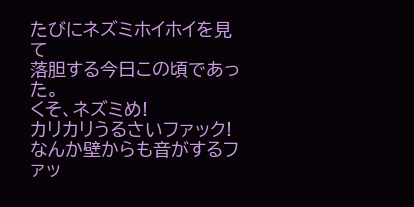たびにネズミホイホイを見て
落胆する今日この頃であった。
くそ、ネズミめ!
カリカリうるさいファック!
なんか壁からも音がするファッ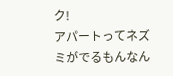ク!
アパートってネズミがでるもんなん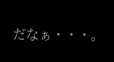だなぁ・・・。